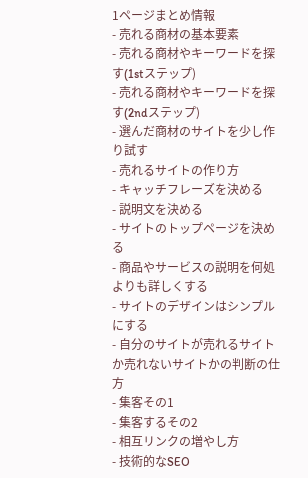1ページまとめ情報
- 売れる商材の基本要素
- 売れる商材やキーワードを探す(1stステップ)
- 売れる商材やキーワードを探す(2ndステップ)
- 選んだ商材のサイトを少し作り試す
- 売れるサイトの作り方
- キャッチフレーズを決める
- 説明文を決める
- サイトのトップページを決める
- 商品やサービスの説明を何処よりも詳しくする
- サイトのデザインはシンプルにする
- 自分のサイトが売れるサイトか売れないサイトかの判断の仕方
- 集客その1
- 集客するその2
- 相互リンクの増やし方
- 技術的なSEO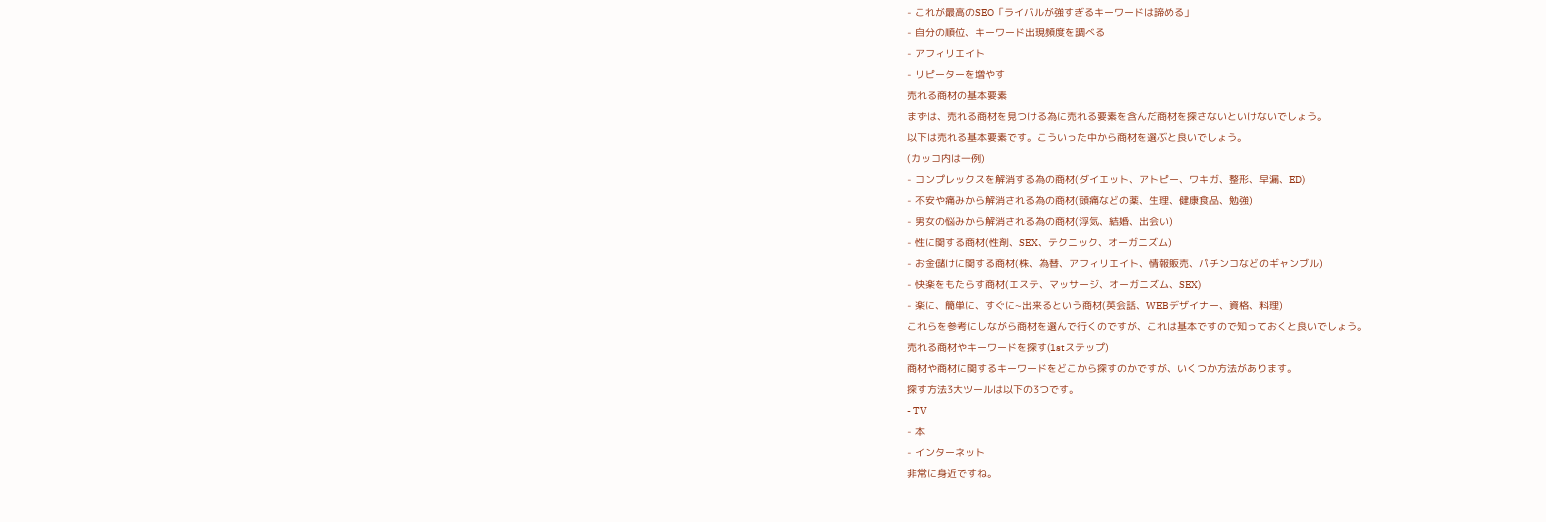- これが最高のSEO「ライバルが強すぎるキーワードは諦める」
- 自分の順位、キーワード出現頻度を調べる
- アフィリエイト
- リピーターを増やす
売れる商材の基本要素
まずは、売れる商材を見つける為に売れる要素を含んだ商材を探さないといけないでしょう。
以下は売れる基本要素です。こういった中から商材を選ぶと良いでしょう。
(カッコ内は一例)
- コンプレックスを解消する為の商材(ダイエット、アトピー、ワキガ、整形、早漏、ED)
- 不安や痛みから解消される為の商材(頭痛などの薬、生理、健康食品、勉強)
- 男女の悩みから解消される為の商材(浮気、結婚、出会い)
- 性に関する商材(性剤、SEX、テクニック、オーガニズム)
- お金儲けに関する商材(株、為替、アフィリエイト、情報販売、パチンコなどのギャンブル)
- 快楽をもたらす商材(エステ、マッサージ、オーガニズム、SEX)
- 楽に、簡単に、すぐに~出来るという商材(英会話、WEBデザイナー、資格、料理)
これらを参考にしながら商材を選んで行くのですが、これは基本ですので知っておくと良いでしょう。
売れる商材やキーワードを探す(1stステップ)
商材や商材に関するキーワードをどこから探すのかですが、いくつか方法があります。
探す方法3大ツールは以下の3つです。
- TV
- 本
- インターネット
非常に身近ですね。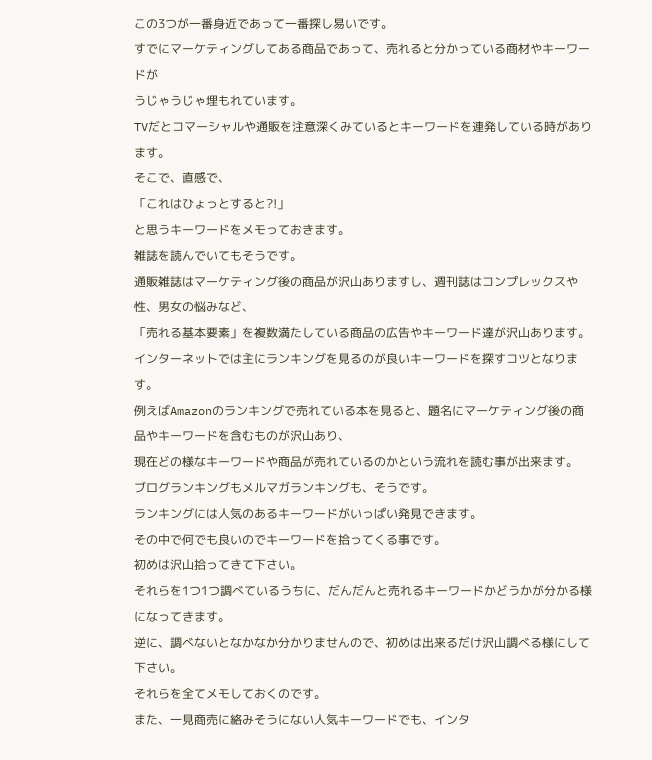この3つが一番身近であって一番探し易いです。
すでにマーケティングしてある商品であって、売れると分かっている商材やキーワードが
うじゃうじゃ埋もれています。
TVだとコマーシャルや通販を注意深くみているとキーワードを連発している時があります。
そこで、直感で、
「これはひょっとすると?!」
と思うキーワードをメモっておきます。
雑誌を読んでいてもそうです。
通販雑誌はマーケティング後の商品が沢山ありますし、週刊誌はコンプレックスや性、男女の悩みなど、
「売れる基本要素」を複数満たしている商品の広告やキーワード達が沢山あります。
インターネットでは主にランキングを見るのが良いキーワードを探すコツとなります。
例えばAmazonのランキングで売れている本を見ると、題名にマーケティング後の商品やキーワードを含むものが沢山あり、
現在どの様なキーワードや商品が売れているのかという流れを読む事が出来ます。
ブログランキングもメルマガランキングも、そうです。
ランキングには人気のあるキーワードがいっぱい発見できます。
その中で何でも良いのでキーワードを拾ってくる事です。
初めは沢山拾ってきて下さい。
それらを1つ1つ調べているうちに、だんだんと売れるキーワードかどうかが分かる様になってきます。
逆に、調べないとなかなか分かりませんので、初めは出来るだけ沢山調べる様にして下さい。
それらを全てメモしておくのです。
また、一見商売に絡みそうにない人気キーワードでも、インタ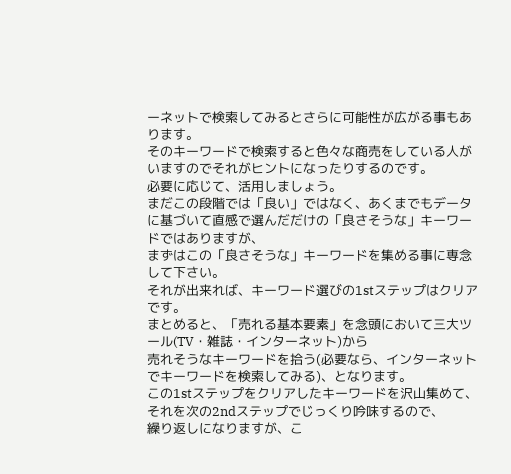ーネットで検索してみるとさらに可能性が広がる事もあります。
そのキーワードで検索すると色々な商売をしている人がいますのでそれがヒントになったりするのです。
必要に応じて、活用しましょう。
まだこの段階では「良い」ではなく、あくまでもデータに基づいて直感で選んだだけの「良さそうな」キーワードではありますが、
まずはこの「良さそうな」キーワードを集める事に専念して下さい。
それが出来れば、キーワード選びの1stステップはクリアです。
まとめると、「売れる基本要素」を念頭において三大ツール(TV・雑誌・インターネット)から
売れそうなキーワードを拾う(必要なら、インターネットでキーワードを検索してみる)、となります。
この1stステップをクリアしたキーワードを沢山集めて、それを次の2ndステップでじっくり吟味するので、
繰り返しになりますが、こ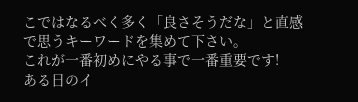こではなるべく多く「良さそうだな」と直感で思うキーワードを集めて下さい。
これが一番初めにやる事で一番重要です!
ある日のイ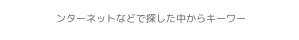ンターネットなどで探した中からキーワー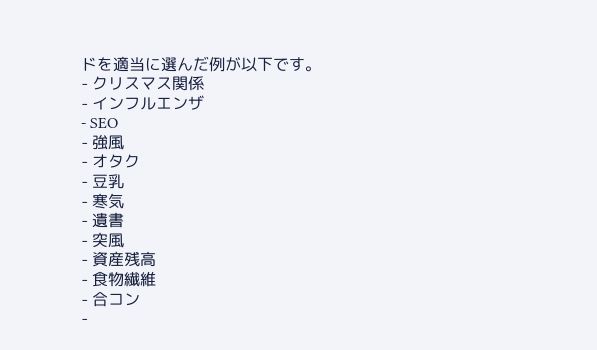ドを適当に選んだ例が以下です。
- クリスマス関係
- インフルエンザ
- SEO
- 強風
- オタク
- 豆乳
- 寒気
- 遺書
- 突風
- 資産残高
- 食物繊維
- 合コン
-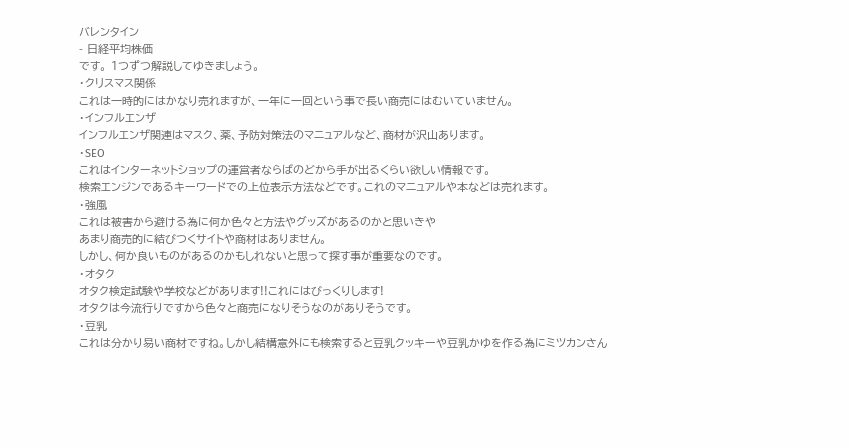バレンタイン
- 日経平均株価
です。 1つずつ解説してゆきましょう。
・クリスマス関係
これは一時的にはかなり売れますが、一年に一回という事で長い商売にはむいていません。
・インフルエンザ
インフルエンザ関連はマスク、薬、予防対策法のマニュアルなど、商材が沢山あります。
・SEO
これはインターネットショップの運営者ならばのどから手が出るくらい欲しい情報です。
検索エンジンであるキーワードでの上位表示方法などです。これのマニュアルや本などは売れます。
・強風
これは被害から避ける為に何か色々と方法やグッズがあるのかと思いきや
あまり商売的に結びつくサイトや商材はありません。
しかし、何か良いものがあるのかもしれないと思って探す事が重要なのです。
・オタク
オタク検定試験や学校などがあります!!これにはびっくりします!
オタクは今流行りですから色々と商売になりそうなのがありそうです。
・豆乳
これは分かり易い商材ですね。しかし結構意外にも検索すると豆乳クッキーや豆乳かゆを作る為にミツカンさん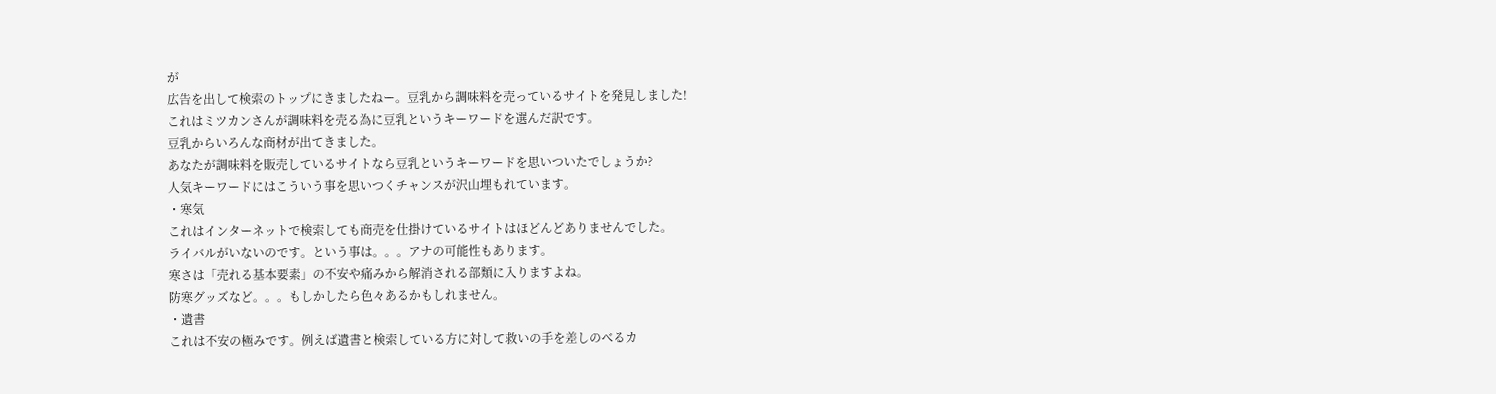が
広告を出して検索のトップにきましたねー。豆乳から調味料を売っているサイトを発見しました!
これはミツカンさんが調味料を売る為に豆乳というキーワードを選んだ訳です。
豆乳からいろんな商材が出てきました。
あなたが調味料を販売しているサイトなら豆乳というキーワードを思いついたでしょうか?
人気キーワードにはこういう事を思いつくチャンスが沢山埋もれています。
・寒気
これはインターネットで検索しても商売を仕掛けているサイトはほどんどありませんでした。
ライバルがいないのです。という事は。。。アナの可能性もあります。
寒さは「売れる基本要素」の不安や痛みから解消される部類に入りますよね。
防寒グッズなど。。。もしかしたら色々あるかもしれません。
・遺書
これは不安の極みです。例えば遺書と検索している方に対して救いの手を差しのべるカ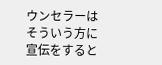ウンセラーは
そういう方に宣伝をすると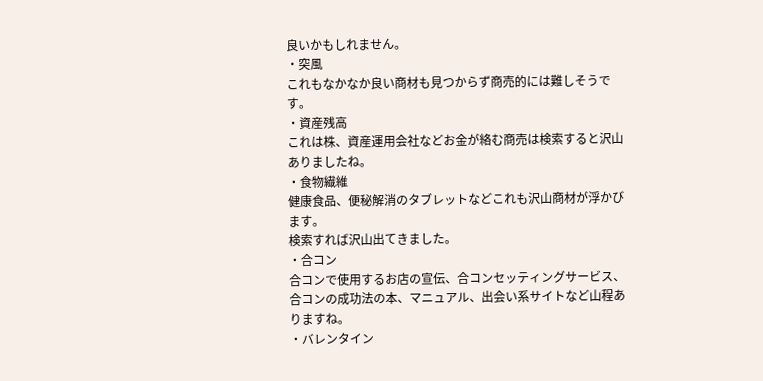良いかもしれません。
・突風
これもなかなか良い商材も見つからず商売的には難しそうです。
・資産残高
これは株、資産運用会社などお金が絡む商売は検索すると沢山ありましたね。
・食物繊維
健康食品、便秘解消のタブレットなどこれも沢山商材が浮かびます。
検索すれば沢山出てきました。
・合コン
合コンで使用するお店の宣伝、合コンセッティングサービス、
合コンの成功法の本、マニュアル、出会い系サイトなど山程ありますね。
・バレンタイン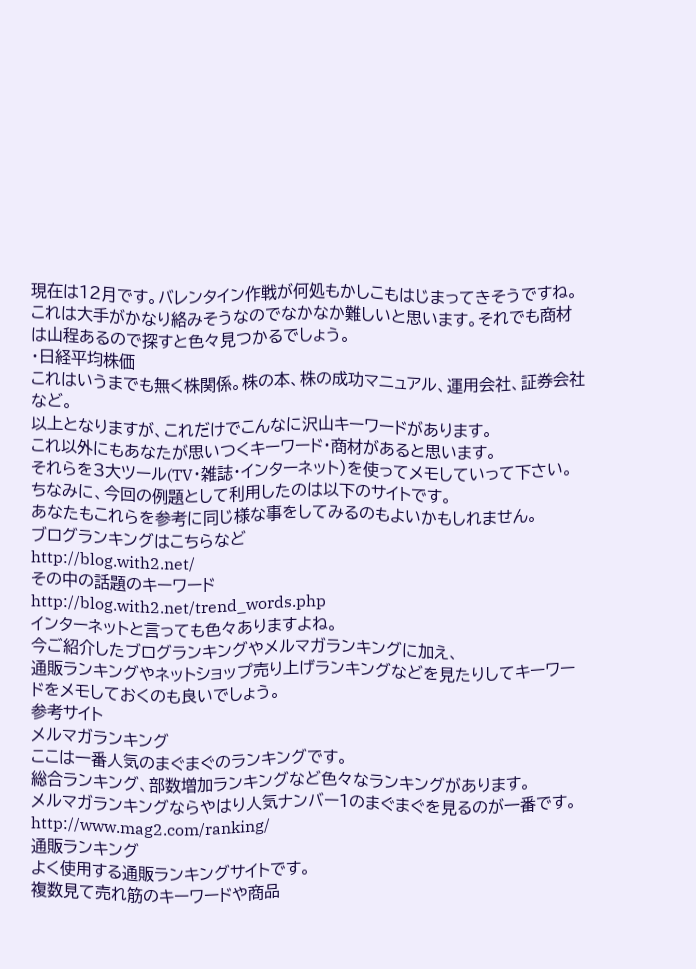現在は12月です。バレンタイン作戦が何処もかしこもはじまってきそうですね。
これは大手がかなり絡みそうなのでなかなか難しいと思います。それでも商材は山程あるので探すと色々見つかるでしょう。
・日経平均株価
これはいうまでも無く株関係。株の本、株の成功マニュアル、運用会社、証券会社など。
以上となりますが、これだけでこんなに沢山キーワードがあります。
これ以外にもあなたが思いつくキーワード・商材があると思います。
それらを3大ツール(TV・雑誌・インターネット)を使ってメモしていって下さい。
ちなみに、今回の例題として利用したのは以下のサイトです。
あなたもこれらを参考に同じ様な事をしてみるのもよいかもしれません。
ブログランキングはこちらなど
http://blog.with2.net/
その中の話題のキーワード
http://blog.with2.net/trend_words.php
インターネットと言っても色々ありますよね。
今ご紹介したブログランキングやメルマガランキングに加え、
通販ランキングやネットショップ売り上げランキングなどを見たりしてキーワードをメモしておくのも良いでしょう。
参考サイト
メルマガランキング
ここは一番人気のまぐまぐのランキングです。
総合ランキング、部数増加ランキングなど色々なランキングがあります。
メルマガランキングならやはり人気ナンバー1のまぐまぐを見るのが一番です。
http://www.mag2.com/ranking/
通販ランキング
よく使用する通販ランキングサイトです。
複数見て売れ筋のキーワードや商品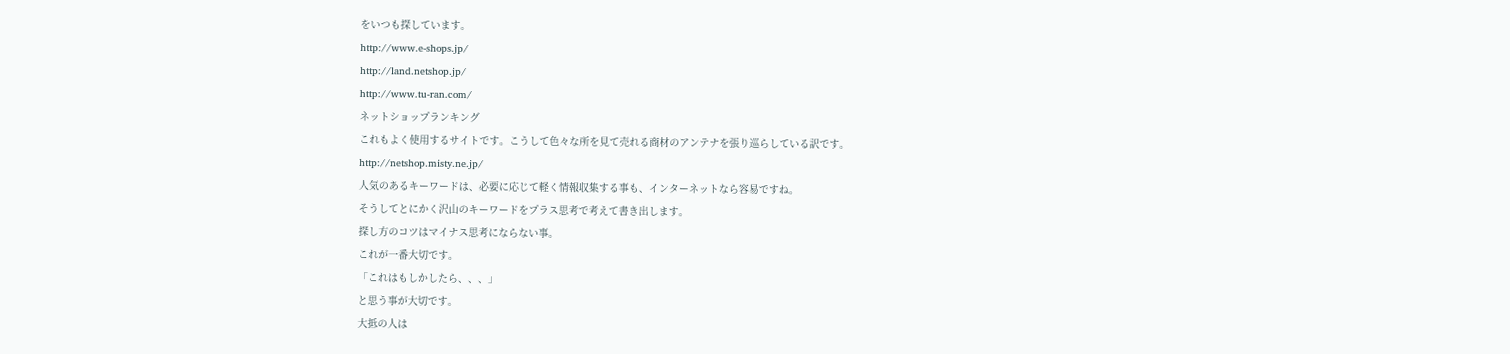をいつも探しています。
http://www.e-shops.jp/
http://land.netshop.jp/
http://www.tu-ran.com/
ネットショップランキング
これもよく使用するサイトです。こうして色々な所を見て売れる商材のアンテナを張り巡らしている訳です。
http://netshop.misty.ne.jp/
人気のあるキーワードは、必要に応じて軽く情報収集する事も、インターネットなら容易ですね。
そうしてとにかく沢山のキーワードをプラス思考で考えて書き出します。
探し方のコツはマイナス思考にならない事。
これが一番大切です。
「これはもしかしたら、、、」
と思う事が大切です。
大抵の人は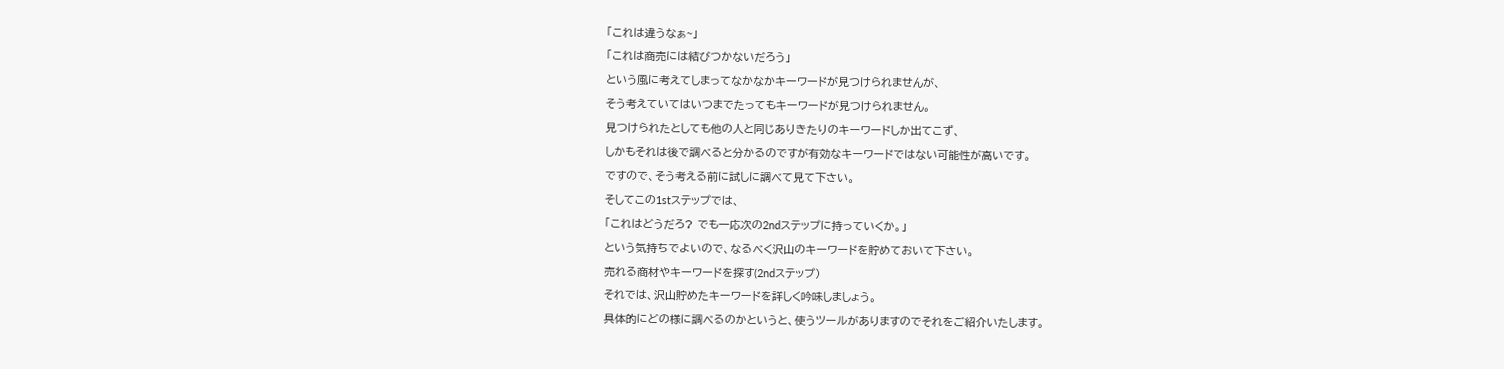「これは違うなぁ~」
「これは商売には結びつかないだろう」
という風に考えてしまってなかなかキーワードが見つけられませんが、
そう考えていてはいつまでたってもキーワードが見つけられません。
見つけられたとしても他の人と同じありきたりのキーワードしか出てこず、
しかもそれは後で調べると分かるのですが有効なキーワードではない可能性が高いです。
ですので、そう考える前に試しに調べて見て下さい。
そしてこの1stステップでは、
「これはどうだろ? でも一応次の2ndステップに持っていくか。」
という気持ちでよいので、なるべく沢山のキーワードを貯めておいて下さい。
売れる商材やキーワードを探す(2ndステップ)
それでは、沢山貯めたキーワードを詳しく吟味しましょう。
具体的にどの様に調べるのかというと、使うツールがありますのでそれをご紹介いたします。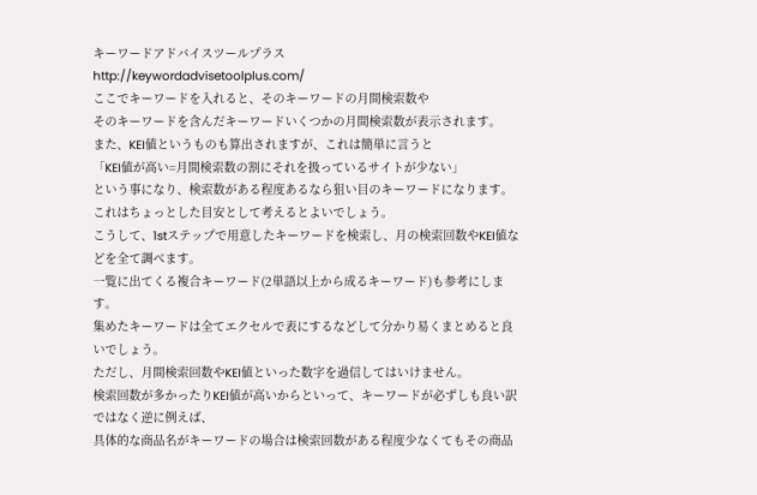キーワードアドバイスツールプラス
http://keywordadvisetoolplus.com/
ここでキーワードを入れると、そのキーワードの月間検索数や
そのキーワードを含んだキーワードいくつかの月間検索数が表示されます。
また、KEI値というものも算出されますが、これは簡単に言うと
「KEI値が高い=月間検索数の割にそれを扱っているサイトが少ない」
という事になり、検索数がある程度あるなら狙い目のキーワードになります。
これはちょっとした目安として考えるとよいでしょう。
こうして、1stステップで用意したキーワードを検索し、月の検索回数やKEI値などを全て調べます。
一覧に出てくる複合キーワード(2単語以上から成るキーワード)も参考にします。
集めたキーワードは全てエクセルで表にするなどして分かり易くまとめると良いでしょう。
ただし、月間検索回数やKEI値といった数字を過信してはいけません。
検索回数が多かったりKEI値が高いからといって、キーワードが必ずしも良い訳ではなく逆に例えば、
具体的な商品名がキーワードの場合は検索回数がある程度少なくてもその商品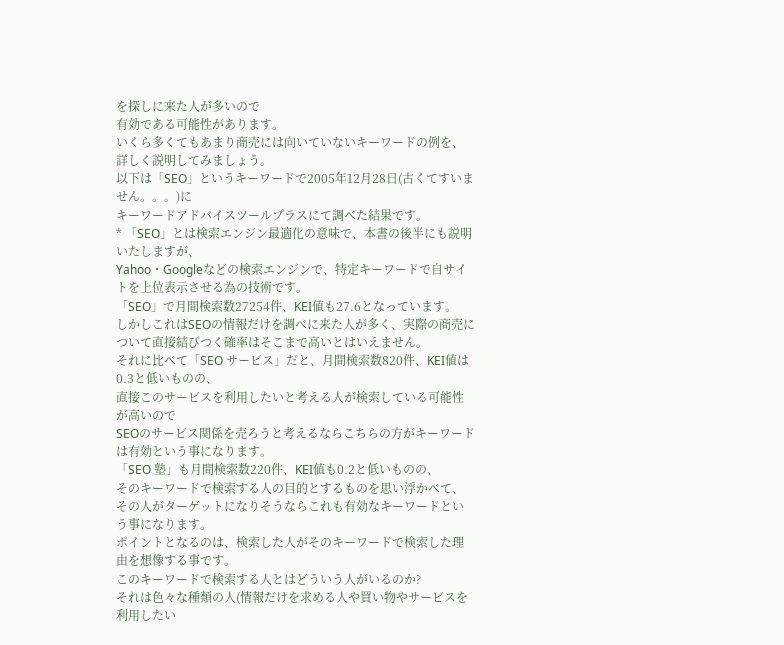を探しに来た人が多いので
有効である可能性があります。
いくら多くてもあまり商売には向いていないキーワードの例を、詳しく説明してみましょう。
以下は「SEO」というキーワードで2005年12月28日(古くてすいません。。。)に
キーワードアドバイスツールプラスにて調べた結果です。
* 「SEO」とは検索エンジン最適化の意味で、本書の後半にも説明いたしますが、
Yahoo・Googleなどの検索エンジンで、特定キーワードで自サイトを上位表示させる為の技術です。
「SEO」で月間検索数27254件、KEI値も27.6となっています。
しかしこれはSEOの情報だけを調べに来た人が多く、実際の商売について直接結びつく確率はそこまで高いとはいえません。
それに比べて「SEO サービス」だと、月間検索数820件、KEI値は0.3と低いものの、
直接このサービスを利用したいと考える人が検索している可能性が高いので
SEOのサービス関係を売ろうと考えるならこちらの方がキーワードは有効という事になります。
「SEO 塾」も月間検索数220件、KEI値も0.2と低いものの、
そのキーワードで検索する人の目的とするものを思い浮かべて、
その人がターゲットになりそうならこれも有効なキーワードという事になります。
ポイントとなるのは、検索した人がそのキーワードで検索した理由を想像する事です。
このキーワードで検索する人とはどういう人がいるのか?
それは色々な種類の人(情報だけを求める人や買い物やサービスを利用したい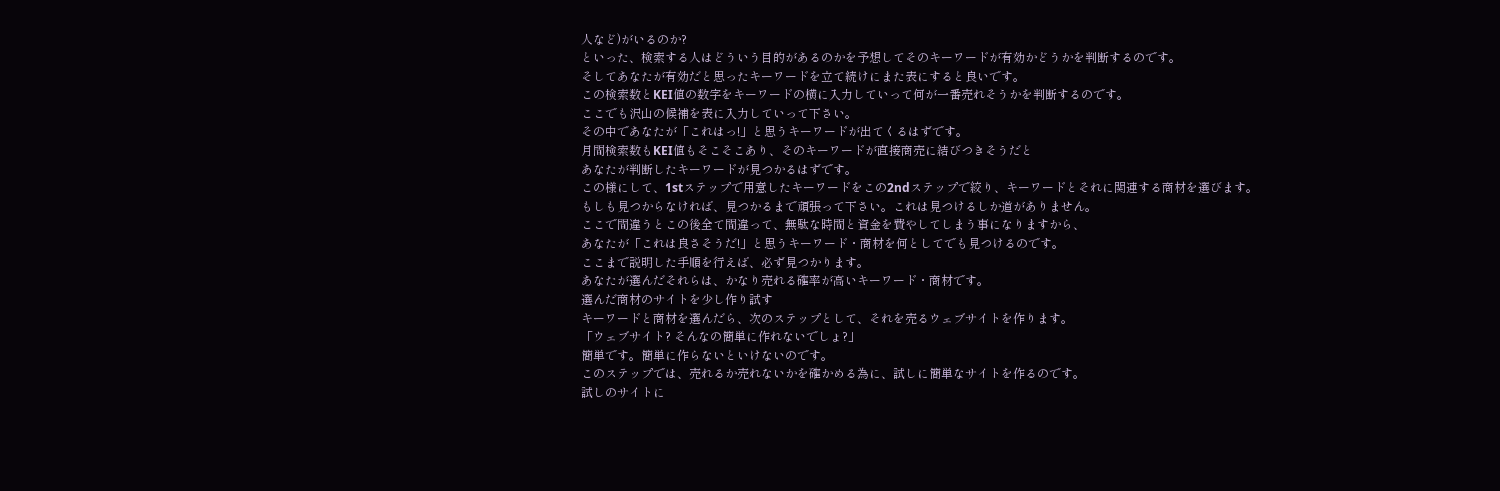人など)がいるのか?
といった、検索する人はどういう目的があるのかを予想してそのキーワードが有効かどうかを判断するのです。
そしてあなたが有効だと思ったキーワードを立て続けにまた表にすると良いです。
この検索数とKEI値の数字をキーワードの横に入力していって何が一番売れそうかを判断するのです。
ここでも沢山の候補を表に入力していって下さい。
その中であなたが「これはっ!」と思うキーワードが出てくるはずです。
月間検索数もKEI値もそこそこあり、そのキーワードが直接商売に結びつきそうだと
あなたが判断したキーワードが見つかるはずです。
この様にして、1stステップで用意したキーワードをこの2ndステップで絞り、キーワードとそれに関連する商材を選びます。
もしも見つからなければ、見つかるまで頑張って下さい。これは見つけるしか道がありません。
ここで間違うとこの後全て間違って、無駄な時間と資金を費やしてしまう事になりますから、
あなたが「これは良さそうだ!」と思うキーワード・商材を何としてでも見つけるのです。
ここまで説明した手順を行えば、必ず見つかります。
あなたが選んだそれらは、かなり売れる確率が高いキーワード・商材です。
選んだ商材のサイトを少し作り試す
キーワードと商材を選んだら、次のステップとして、それを売るウェブサイトを作ります。
「ウェブサイト? そんなの簡単に作れないでしょ?」
簡単です。簡単に作らないといけないのです。
このステップでは、売れるか売れないかを確かめる為に、試しに簡単なサイトを作るのです。
試しのサイトに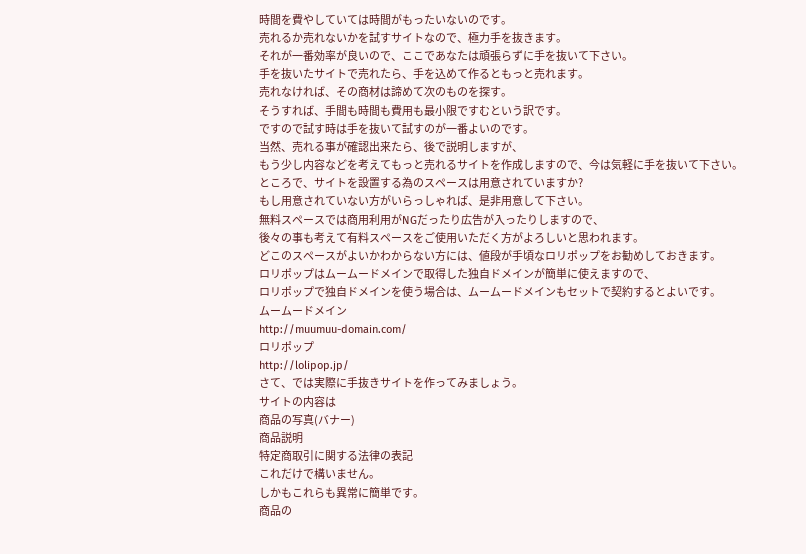時間を費やしていては時間がもったいないのです。
売れるか売れないかを試すサイトなので、極力手を抜きます。
それが一番効率が良いので、ここであなたは頑張らずに手を抜いて下さい。
手を抜いたサイトで売れたら、手を込めて作るともっと売れます。
売れなければ、その商材は諦めて次のものを探す。
そうすれば、手間も時間も費用も最小限ですむという訳です。
ですので試す時は手を抜いて試すのが一番よいのです。
当然、売れる事が確認出来たら、後で説明しますが、
もう少し内容などを考えてもっと売れるサイトを作成しますので、今は気軽に手を抜いて下さい。
ところで、サイトを設置する為のスペースは用意されていますか?
もし用意されていない方がいらっしゃれば、是非用意して下さい。
無料スペースでは商用利用がNGだったり広告が入ったりしますので、
後々の事も考えて有料スペースをご使用いただく方がよろしいと思われます。
どこのスペースがよいかわからない方には、値段が手頃なロリポップをお勧めしておきます。
ロリポップはムームードメインで取得した独自ドメインが簡単に使えますので、
ロリポップで独自ドメインを使う場合は、ムームードメインもセットで契約するとよいです。
ムームードメイン
http://muumuu-domain.com/
ロリポップ
http://lolipop.jp/
さて、では実際に手抜きサイトを作ってみましょう。
サイトの内容は
商品の写真(バナー)
商品説明
特定商取引に関する法律の表記
これだけで構いません。
しかもこれらも異常に簡単です。
商品の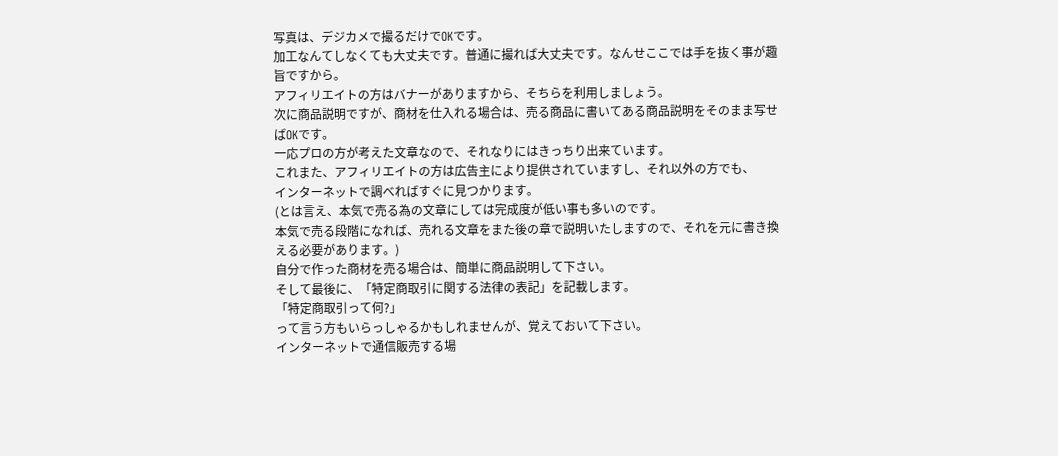写真は、デジカメで撮るだけでOKです。
加工なんてしなくても大丈夫です。普通に撮れば大丈夫です。なんせここでは手を抜く事が趣旨ですから。
アフィリエイトの方はバナーがありますから、そちらを利用しましょう。
次に商品説明ですが、商材を仕入れる場合は、売る商品に書いてある商品説明をそのまま写せばOKです。
一応プロの方が考えた文章なので、それなりにはきっちり出来ています。
これまた、アフィリエイトの方は広告主により提供されていますし、それ以外の方でも、
インターネットで調べればすぐに見つかります。
(とは言え、本気で売る為の文章にしては完成度が低い事も多いのです。
本気で売る段階になれば、売れる文章をまた後の章で説明いたしますので、それを元に書き換える必要があります。)
自分で作った商材を売る場合は、簡単に商品説明して下さい。
そして最後に、「特定商取引に関する法律の表記」を記載します。
「特定商取引って何?」
って言う方もいらっしゃるかもしれませんが、覚えておいて下さい。
インターネットで通信販売する場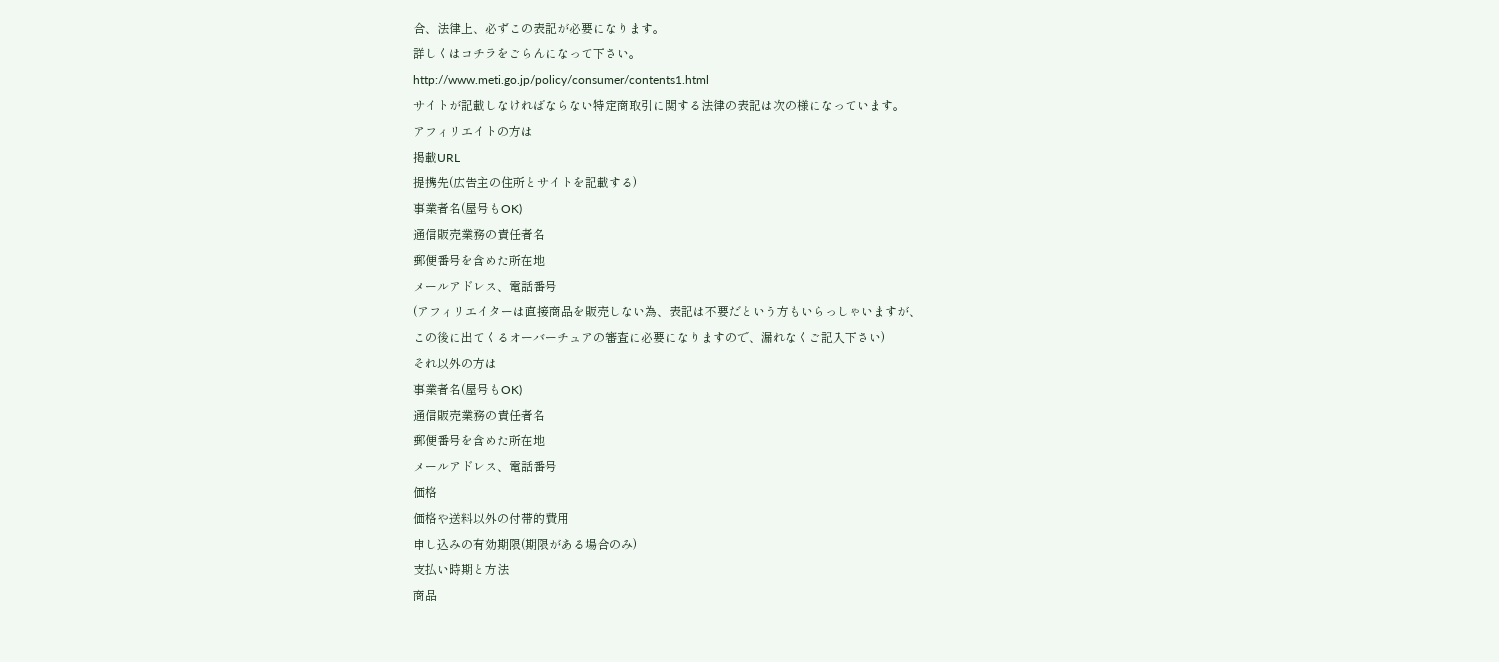合、法律上、必ずこの表記が必要になります。
詳しくはコチラをごらんになって下さい。
http://www.meti.go.jp/policy/consumer/contents1.html
サイトが記載しなければならない特定商取引に関する法律の表記は次の様になっています。
アフィリエイトの方は
掲載URL
提携先(広告主の住所とサイトを記載する)
事業者名(屋号もOK)
通信販売業務の責任者名
郵便番号を含めた所在地
メールアドレス、電話番号
(アフィリエイターは直接商品を販売しない為、表記は不要だという方もいらっしゃいますが、
この後に出てくるオーバーチュアの審査に必要になりますので、漏れなくご記入下さい)
それ以外の方は
事業者名(屋号もOK)
通信販売業務の責任者名
郵便番号を含めた所在地
メールアドレス、電話番号
価格
価格や送料以外の付帯的費用
申し込みの有効期限(期限がある場合のみ)
支払い時期と方法
商品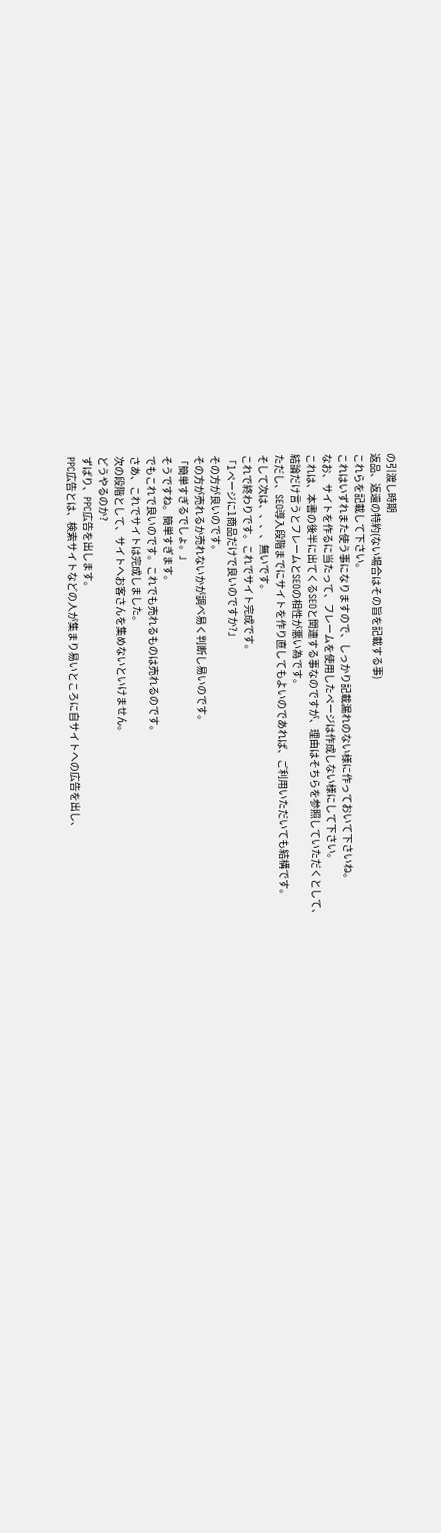の引渡し時期
返品、返還の特約(ない場合はその旨を記載する事)
これらを記載して下さい。
これはいずれまた使う事になりますので、しっかり記載漏れのない様に作っておいて下さいね。
なお、サイトを作るに当たって、フレームを使用したページは作成しない様にして下さい。
これは、本書の後半に出てくるSEOと関連する事なのですが、理由はそちらを参照していただくとして、
結論だけ言うとフレームとSEOの相性が悪い為です。
ただし、SEO導入段階までにサイトを作り直してもよいのであれば、ご利用いただいても結構です。
そして次は、、、、無いです。
これで終わりです。これでサイト完成です。
「1ページに1商品だけで良いのですか?」
その方が良いのです。
その方が売れるか売れないかが調べ易く判断し易いのです。
「簡単すぎるでしょ。」
そうですね。簡単すぎます。
でもこれで良いのです。これでも売れるものは売れるのです。
さあ、これでサイトは完成しました。
次の段階として、サイトへお客さんを集めないといけません。
どうやるのか?
ずばり、PPC広告を出します。
PPC広告とは、検索サイトなどの人が集まり易いところに自サイトへの広告を出し、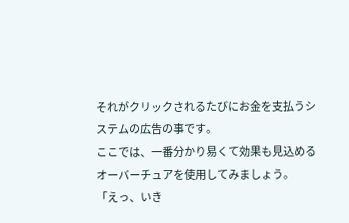それがクリックされるたびにお金を支払うシステムの広告の事です。
ここでは、一番分かり易くて効果も見込めるオーバーチュアを使用してみましょう。
「えっ、いき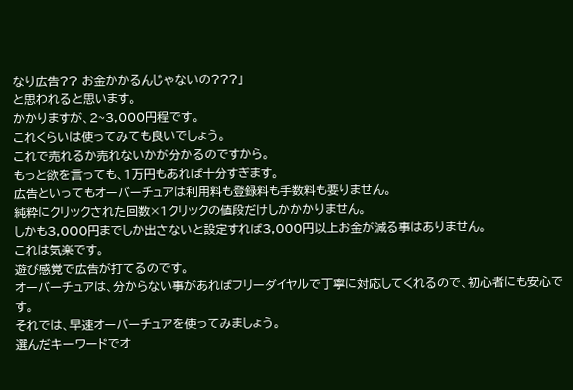なり広告?? お金かかるんじゃないの???」
と思われると思います。
かかりますが、2~3,000円程です。
これくらいは使ってみても良いでしょう。
これで売れるか売れないかが分かるのですから。
もっと欲を言っても、1万円もあれば十分すぎます。
広告といってもオーバーチュアは利用料も登録料も手数料も要りません。
純粋にクリックされた回数×1クリックの値段だけしかかかりません。
しかも3,000円までしか出さないと設定すれば3,000円以上お金が減る事はありません。
これは気楽です。
遊び感覚で広告が打てるのです。
オーバーチュアは、分からない事があればフリーダイヤルで丁寧に対応してくれるので、初心者にも安心です。
それでは、早速オーバーチュアを使ってみましょう。
選んだキーワードでオ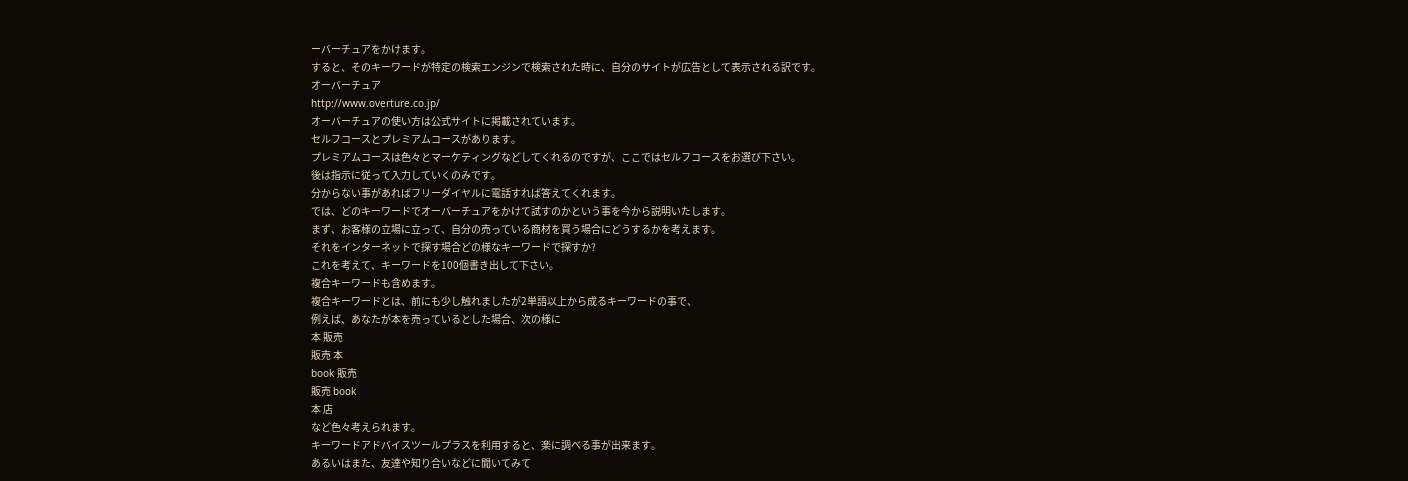ーバーチュアをかけます。
すると、そのキーワードが特定の検索エンジンで検索された時に、自分のサイトが広告として表示される訳です。
オーバーチュア
http://www.overture.co.jp/
オーバーチュアの使い方は公式サイトに掲載されています。
セルフコースとプレミアムコースがあります。
プレミアムコースは色々とマーケティングなどしてくれるのですが、ここではセルフコースをお選び下さい。
後は指示に従って入力していくのみです。
分からない事があればフリーダイヤルに電話すれば答えてくれます。
では、どのキーワードでオーバーチュアをかけて試すのかという事を今から説明いたします。
まず、お客様の立場に立って、自分の売っている商材を買う場合にどうするかを考えます。
それをインターネットで探す場合どの様なキーワードで探すか?
これを考えて、キーワードを100個書き出して下さい。
複合キーワードも含めます。
複合キーワードとは、前にも少し触れましたが2単語以上から成るキーワードの事で、
例えば、あなたが本を売っているとした場合、次の様に
本 販売
販売 本
book 販売
販売 book
本 店
など色々考えられます。
キーワードアドバイスツールプラスを利用すると、楽に調べる事が出来ます。
あるいはまた、友達や知り合いなどに聞いてみて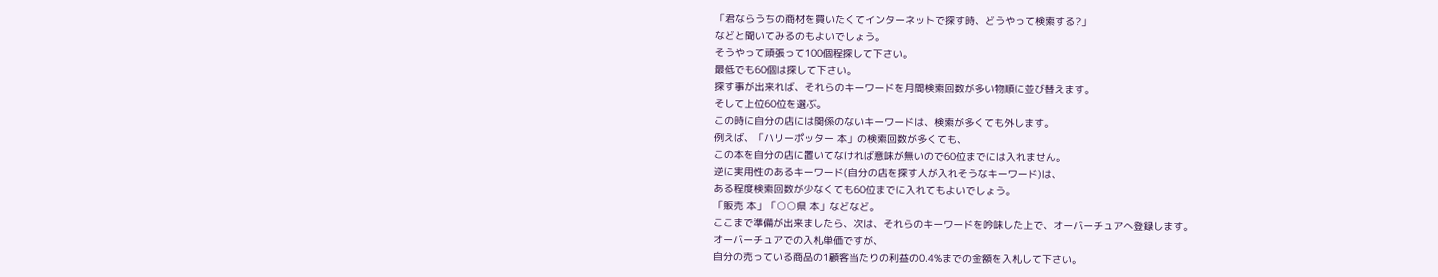「君ならうちの商材を買いたくてインターネットで探す時、どうやって検索する?」
などと聞いてみるのもよいでしょう。
そうやって頑張って100個程探して下さい。
最低でも60個は探して下さい。
探す事が出来れば、それらのキーワードを月間検索回数が多い物順に並び替えます。
そして上位60位を選ぶ。
この時に自分の店には関係のないキーワードは、検索が多くても外します。
例えば、「ハリーポッター 本」の検索回数が多くても、
この本を自分の店に置いてなければ意味が無いので60位までには入れません。
逆に実用性のあるキーワード(自分の店を探す人が入れそうなキーワード)は、
ある程度検索回数が少なくても60位までに入れてもよいでしょう。
「販売 本」「○○県 本」などなど。
ここまで準備が出来ましたら、次は、それらのキーワードを吟味した上で、オーバーチュアへ登録します。
オーバーチュアでの入札単価ですが、
自分の売っている商品の1顧客当たりの利益の0.4%までの金額を入札して下さい。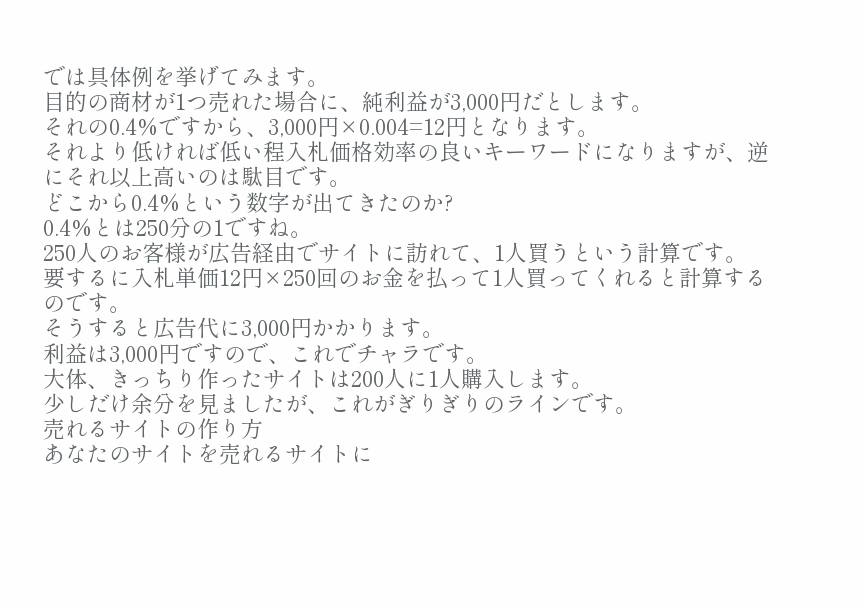では具体例を挙げてみます。
目的の商材が1つ売れた場合に、純利益が3,000円だとします。
それの0.4%ですから、3,000円×0.004=12円となります。
それより低ければ低い程入札価格効率の良いキーワードになりますが、逆にそれ以上高いのは駄目です。
どこから0.4%という数字が出てきたのか?
0.4%とは250分の1ですね。
250人のお客様が広告経由でサイトに訪れて、1人買うという計算です。
要するに入札単価12円×250回のお金を払って1人買ってくれると計算するのです。
そうすると広告代に3,000円かかります。
利益は3,000円ですので、これでチャラです。
大体、きっちり作ったサイトは200人に1人購入します。
少しだけ余分を見ましたが、これがぎりぎりのラインです。
売れるサイトの作り方
あなたのサイトを売れるサイトに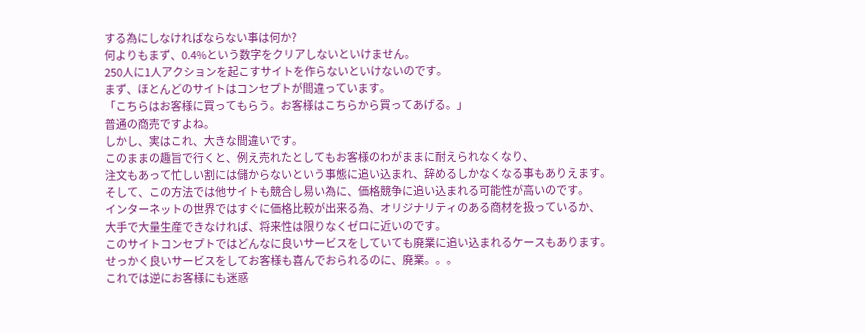する為にしなければならない事は何か?
何よりもまず、0.4%という数字をクリアしないといけません。
250人に1人アクションを起こすサイトを作らないといけないのです。
まず、ほとんどのサイトはコンセプトが間違っています。
「こちらはお客様に買ってもらう。お客様はこちらから買ってあげる。」
普通の商売ですよね。
しかし、実はこれ、大きな間違いです。
このままの趣旨で行くと、例え売れたとしてもお客様のわがままに耐えられなくなり、
注文もあって忙しい割には儲からないという事態に追い込まれ、辞めるしかなくなる事もありえます。
そして、この方法では他サイトも競合し易い為に、価格競争に追い込まれる可能性が高いのです。
インターネットの世界ではすぐに価格比較が出来る為、オリジナリティのある商材を扱っているか、
大手で大量生産できなければ、将来性は限りなくゼロに近いのです。
このサイトコンセプトではどんなに良いサービスをしていても廃業に追い込まれるケースもあります。
せっかく良いサービスをしてお客様も喜んでおられるのに、廃業。。。
これでは逆にお客様にも迷惑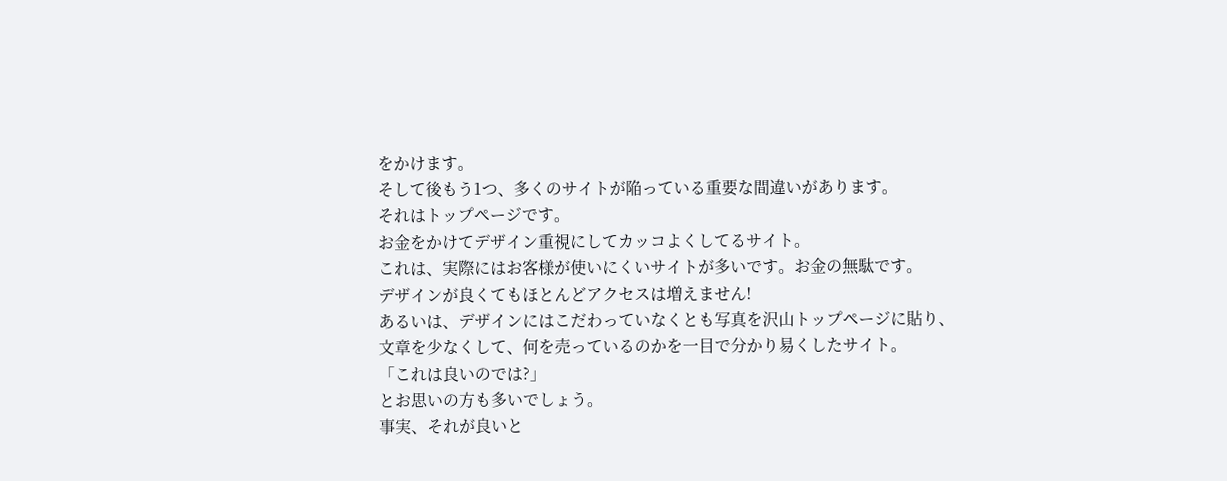をかけます。
そして後もう1つ、多くのサイトが陥っている重要な間違いがあります。
それはトップページです。
お金をかけてデザイン重視にしてカッコよくしてるサイト。
これは、実際にはお客様が使いにくいサイトが多いです。お金の無駄です。
デザインが良くてもほとんどアクセスは増えません!
あるいは、デザインにはこだわっていなくとも写真を沢山トップページに貼り、
文章を少なくして、何を売っているのかを一目で分かり易くしたサイト。
「これは良いのでは?」
とお思いの方も多いでしょう。
事実、それが良いと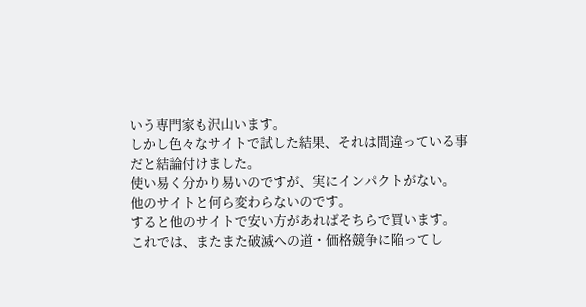いう専門家も沢山います。
しかし色々なサイトで試した結果、それは間違っている事だと結論付けました。
使い易く分かり易いのですが、実にインパクトがない。
他のサイトと何ら変わらないのです。
すると他のサイトで安い方があればそちらで買います。
これでは、またまた破滅への道・価格競争に陥ってし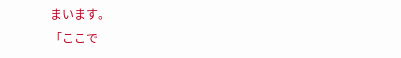まいます。
「ここで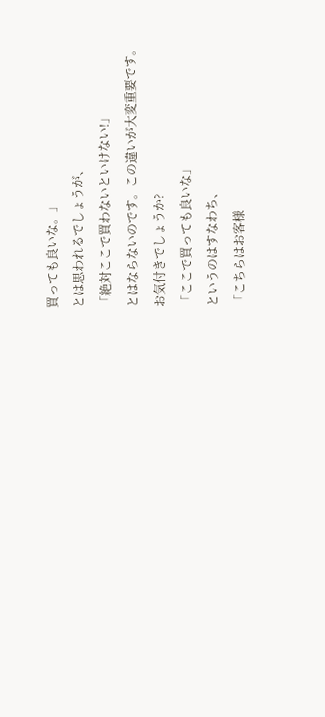買っても良いな。」
とは思われるでしょうが、
「絶対ここで買わないといけない!」
とはならないのです。この違いが大変重要です。
お気付きでしょうか?
「ここで買っても良いな」
というのはすなわち、
「こちらはお客様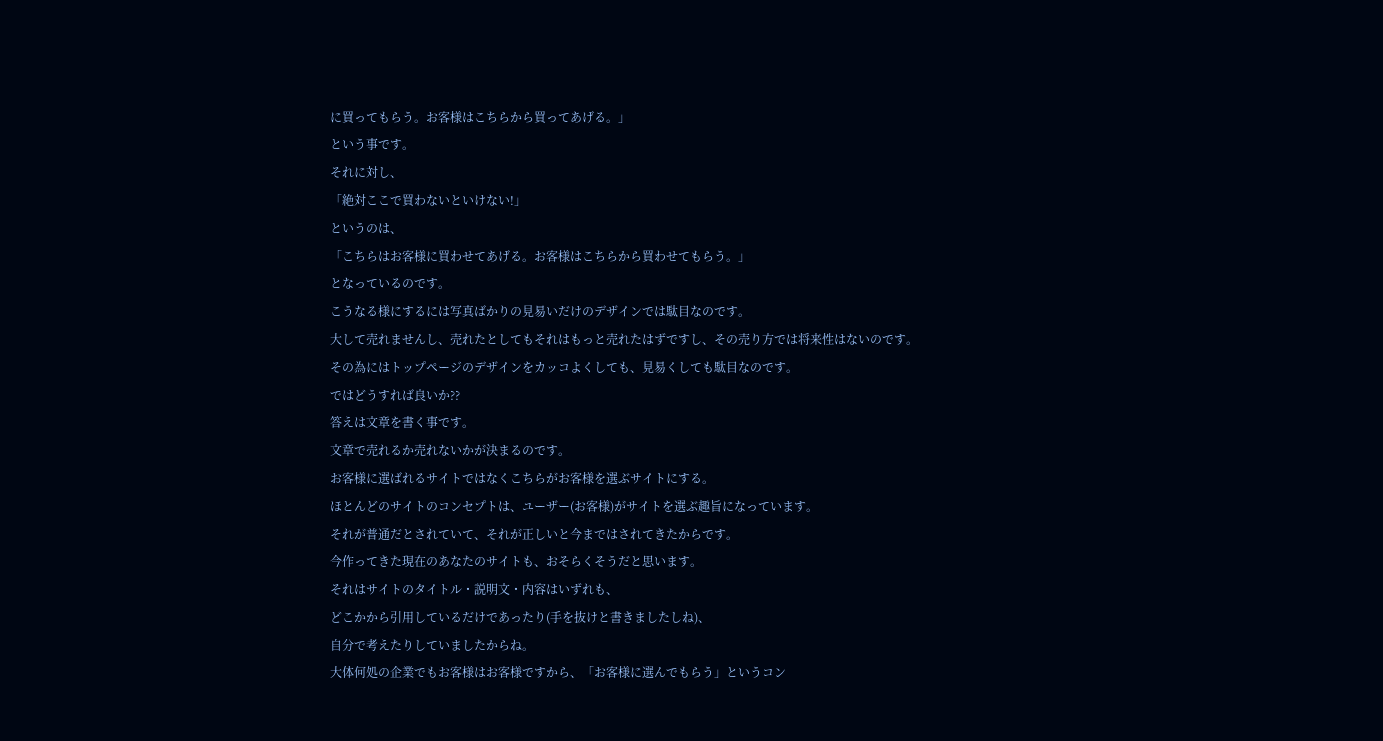に買ってもらう。お客様はこちらから買ってあげる。」
という事です。
それに対し、
「絶対ここで買わないといけない!」
というのは、
「こちらはお客様に買わせてあげる。お客様はこちらから買わせてもらう。」
となっているのです。
こうなる様にするには写真ばかりの見易いだけのデザインでは駄目なのです。
大して売れませんし、売れたとしてもそれはもっと売れたはずですし、その売り方では将来性はないのです。
その為にはトップページのデザインをカッコよくしても、見易くしても駄目なのです。
ではどうすれば良いか??
答えは文章を書く事です。
文章で売れるか売れないかが決まるのです。
お客様に選ばれるサイトではなくこちらがお客様を選ぶサイトにする。
ほとんどのサイトのコンセプトは、ユーザー(お客様)がサイトを選ぶ趣旨になっています。
それが普通だとされていて、それが正しいと今まではされてきたからです。
今作ってきた現在のあなたのサイトも、おそらくそうだと思います。
それはサイトのタイトル・説明文・内容はいずれも、
どこかから引用しているだけであったり(手を抜けと書きましたしね)、
自分で考えたりしていましたからね。
大体何処の企業でもお客様はお客様ですから、「お客様に選んでもらう」というコン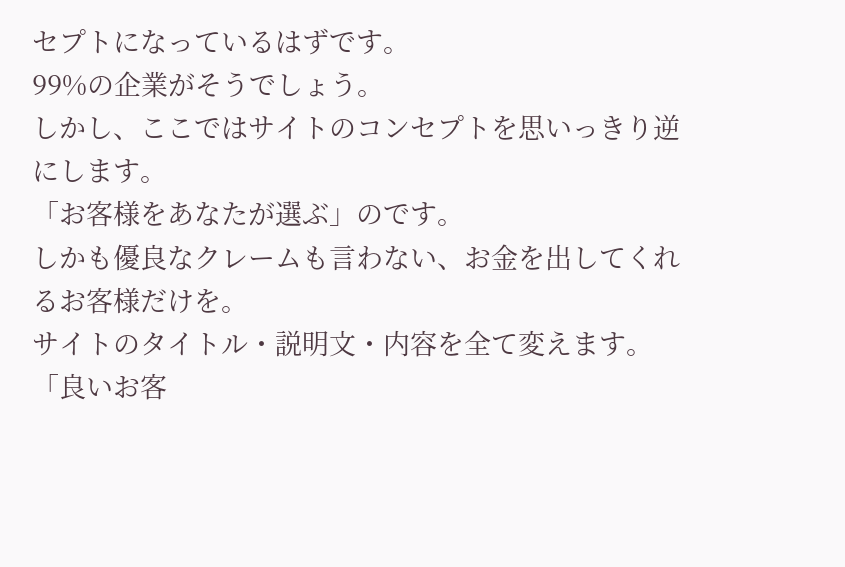セプトになっているはずです。
99%の企業がそうでしょう。
しかし、ここではサイトのコンセプトを思いっきり逆にします。
「お客様をあなたが選ぶ」のです。
しかも優良なクレームも言わない、お金を出してくれるお客様だけを。
サイトのタイトル・説明文・内容を全て変えます。
「良いお客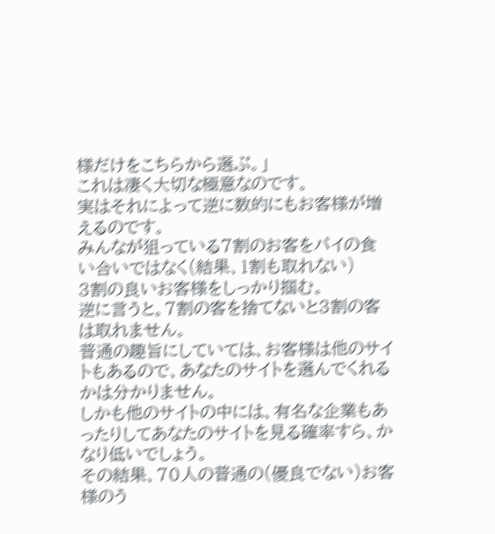様だけをこちらから選ぶ。」
これは凄く大切な極意なのです。
実はそれによって逆に数的にもお客様が増えるのです。
みんなが狙っている7割のお客をパイの食い合いではなく(結果、1割も取れない)
3割の良いお客様をしっかり掴む。
逆に言うと。7割の客を捨てないと3割の客は取れません。
普通の趣旨にしていては、お客様は他のサイトもあるので、あなたのサイトを選んでくれるかは分かりません。
しかも他のサイトの中には、有名な企業もあったりしてあなたのサイトを見る確率すら、かなり低いでしょう。
その結果、70人の普通の(優良でない)お客様のう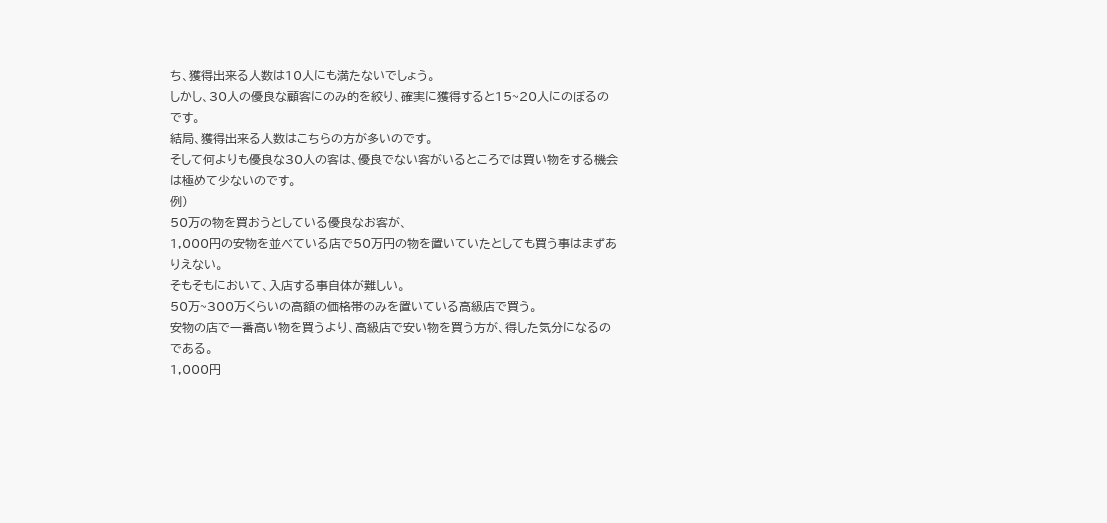ち、獲得出来る人数は10人にも満たないでしょう。
しかし、30人の優良な顧客にのみ的を絞り、確実に獲得すると15~20人にのぼるのです。
結局、獲得出来る人数はこちらの方が多いのです。
そして何よりも優良な30人の客は、優良でない客がいるところでは買い物をする機会は極めて少ないのです。
例)
50万の物を買おうとしている優良なお客が、
1,000円の安物を並べている店で50万円の物を置いていたとしても買う事はまずありえない。
そもそもにおいて、入店する事自体が難しい。
50万~300万くらいの高額の価格帯のみを置いている高級店で買う。
安物の店で一番高い物を買うより、高級店で安い物を買う方が、得した気分になるのである。
1,000円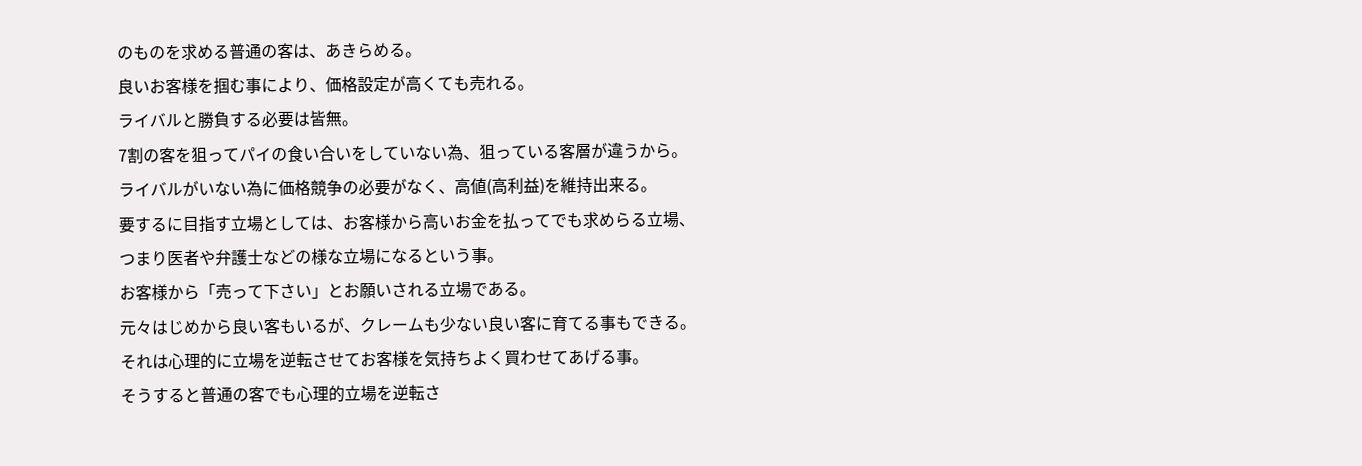のものを求める普通の客は、あきらめる。
良いお客様を掴む事により、価格設定が高くても売れる。
ライバルと勝負する必要は皆無。
7割の客を狙ってパイの食い合いをしていない為、狙っている客層が違うから。
ライバルがいない為に価格競争の必要がなく、高値(高利益)を維持出来る。
要するに目指す立場としては、お客様から高いお金を払ってでも求めらる立場、
つまり医者や弁護士などの様な立場になるという事。
お客様から「売って下さい」とお願いされる立場である。
元々はじめから良い客もいるが、クレームも少ない良い客に育てる事もできる。
それは心理的に立場を逆転させてお客様を気持ちよく買わせてあげる事。
そうすると普通の客でも心理的立場を逆転さ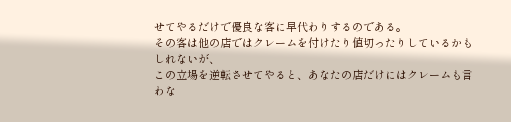せてやるだけで優良な客に早代わりするのである。
その客は他の店ではクレームを付けたり値切ったりしているかもしれないが、
この立場を逆転させてやると、あなたの店だけにはクレームも言わな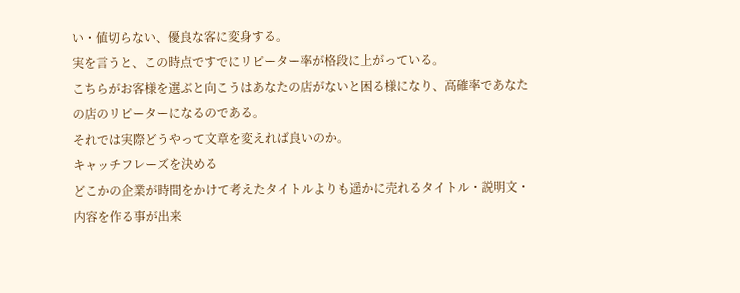い・値切らない、優良な客に変身する。
実を言うと、この時点ですでにリピーター率が格段に上がっている。
こちらがお客様を選ぶと向こうはあなたの店がないと困る様になり、高確率であなたの店のリピーターになるのである。
それでは実際どうやって文章を変えれば良いのか。
キャッチフレーズを決める
どこかの企業が時間をかけて考えたタイトルよりも遥かに売れるタイトル・説明文・内容を作る事が出来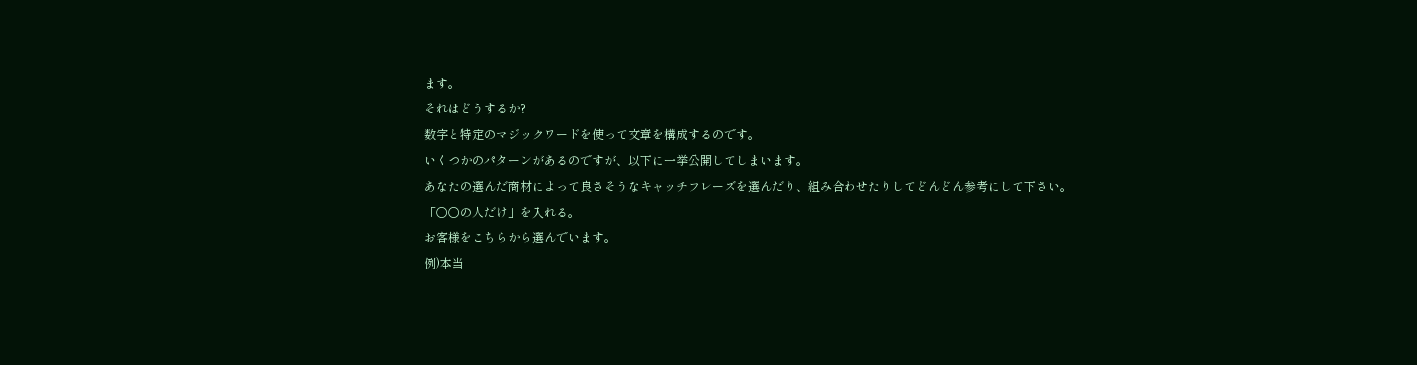ます。
それはどうするか?
数字と特定のマジックワードを使って文章を構成するのです。
いくつかのパターンがあるのですが、以下に一挙公開してしまいます。
あなたの選んだ商材によって良さそうなキャッチフレーズを選んだり、組み合わせたりしてどんどん参考にして下さい。
「○○の人だけ」を入れる。
お客様をこちらから選んでいます。
例)本当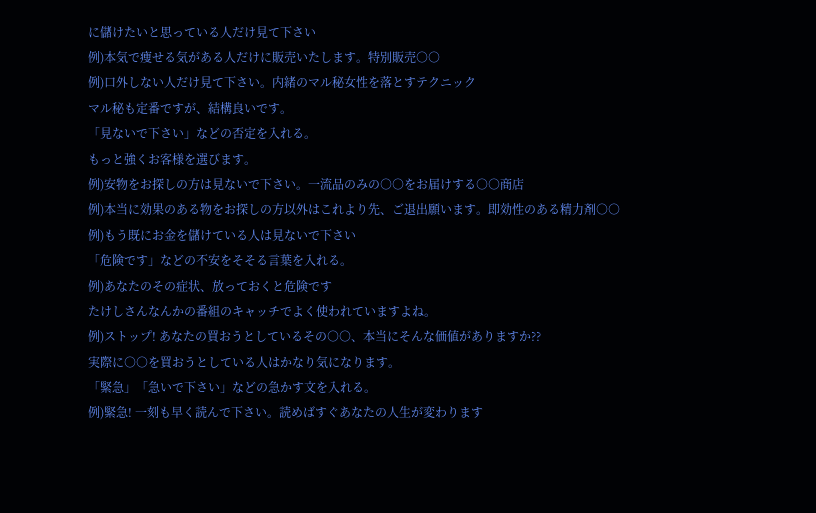に儲けたいと思っている人だけ見て下さい
例)本気で痩せる気がある人だけに販売いたします。特別販売○○
例)口外しない人だけ見て下さい。内緒のマル秘女性を落とすテクニック
マル秘も定番ですが、結構良いです。
「見ないで下さい」などの否定を入れる。
もっと強くお客様を選びます。
例)安物をお探しの方は見ないで下さい。一流品のみの○○をお届けする○○商店
例)本当に効果のある物をお探しの方以外はこれより先、ご退出願います。即効性のある精力剤○○
例)もう既にお金を儲けている人は見ないで下さい
「危険です」などの不安をそそる言葉を入れる。
例)あなたのその症状、放っておくと危険です
たけしさんなんかの番組のキャッチでよく使われていますよね。
例)ストップ! あなたの買おうとしているその○○、本当にそんな価値がありますか??
実際に○○を買おうとしている人はかなり気になります。
「緊急」「急いで下さい」などの急かす文を入れる。
例)緊急! 一刻も早く読んで下さい。読めばすぐあなたの人生が変わります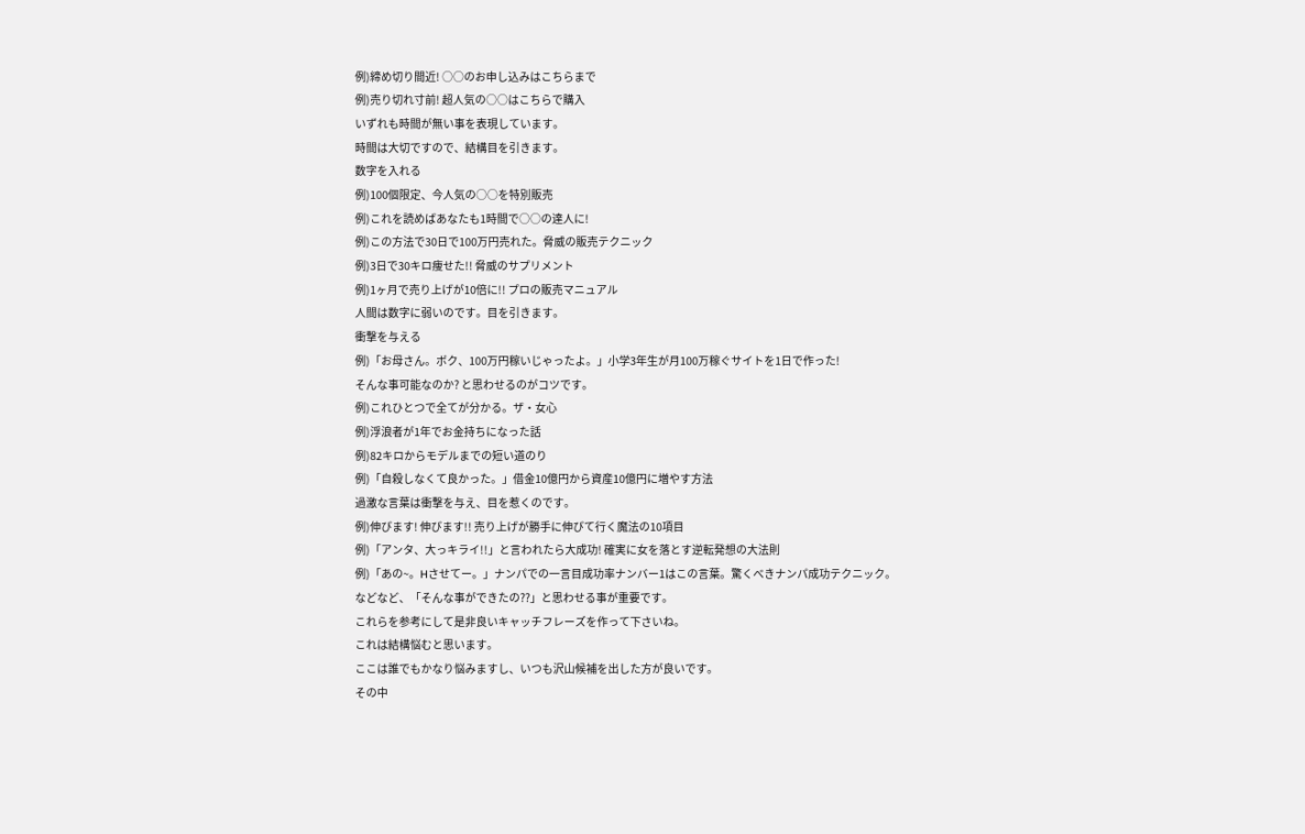例)締め切り間近! ○○のお申し込みはこちらまで
例)売り切れ寸前! 超人気の○○はこちらで購入
いずれも時間が無い事を表現しています。
時間は大切ですので、結構目を引きます。
数字を入れる
例)100個限定、今人気の○○を特別販売
例)これを読めばあなたも1時間で○○の達人に!
例)この方法で30日で100万円売れた。脅威の販売テクニック
例)3日で30キロ痩せた!! 脅威のサプリメント
例)1ヶ月で売り上げが10倍に!! プロの販売マニュアル
人間は数字に弱いのです。目を引きます。
衝撃を与える
例)「お母さん。ボク、100万円稼いじゃったよ。」小学3年生が月100万稼ぐサイトを1日で作った!
そんな事可能なのか? と思わせるのがコツです。
例)これひとつで全てが分かる。ザ・女心
例)浮浪者が1年でお金持ちになった話
例)82キロからモデルまでの短い道のり
例)「自殺しなくて良かった。」借金10億円から資産10億円に増やす方法
過激な言葉は衝撃を与え、目を惹くのです。
例)伸びます! 伸びます!! 売り上げが勝手に伸びて行く魔法の10項目
例)「アンタ、大っキライ!!」と言われたら大成功! 確実に女を落とす逆転発想の大法則
例)「あの~。Hさせてー。」ナンパでの一言目成功率ナンバー1はこの言葉。驚くべきナンパ成功テクニック。
などなど、「そんな事ができたの??」と思わせる事が重要です。
これらを参考にして是非良いキャッチフレーズを作って下さいね。
これは結構悩むと思います。
ここは誰でもかなり悩みますし、いつも沢山候補を出した方が良いです。
その中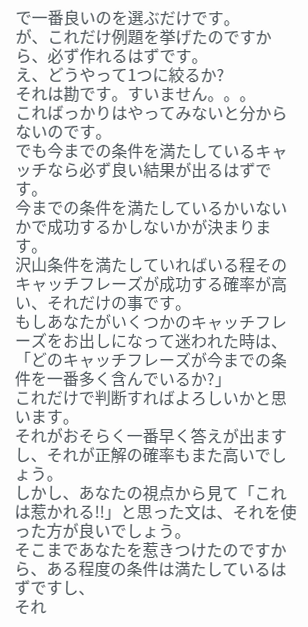で一番良いのを選ぶだけです。
が、これだけ例題を挙げたのですから、必ず作れるはずです。
え、どうやって1つに絞るか?
それは勘です。すいません。。。
こればっかりはやってみないと分からないのです。
でも今までの条件を満たしているキャッチなら必ず良い結果が出るはずです。
今までの条件を満たしているかいないかで成功するかしないかが決まります。
沢山条件を満たしていればいる程そのキャッチフレーズが成功する確率が高い、それだけの事です。
もしあなたがいくつかのキャッチフレーズをお出しになって迷われた時は、
「どのキャッチフレーズが今までの条件を一番多く含んでいるか?」
これだけで判断すればよろしいかと思います。
それがおそらく一番早く答えが出ますし、それが正解の確率もまた高いでしょう。
しかし、あなたの視点から見て「これは惹かれる!!」と思った文は、それを使った方が良いでしょう。
そこまであなたを惹きつけたのですから、ある程度の条件は満たしているはずですし、
それ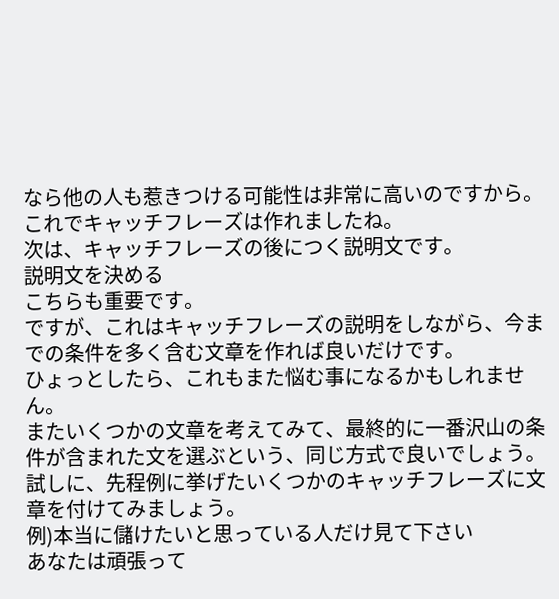なら他の人も惹きつける可能性は非常に高いのですから。
これでキャッチフレーズは作れましたね。
次は、キャッチフレーズの後につく説明文です。
説明文を決める
こちらも重要です。
ですが、これはキャッチフレーズの説明をしながら、今までの条件を多く含む文章を作れば良いだけです。
ひょっとしたら、これもまた悩む事になるかもしれません。
またいくつかの文章を考えてみて、最終的に一番沢山の条件が含まれた文を選ぶという、同じ方式で良いでしょう。
試しに、先程例に挙げたいくつかのキャッチフレーズに文章を付けてみましょう。
例)本当に儲けたいと思っている人だけ見て下さい
あなたは頑張って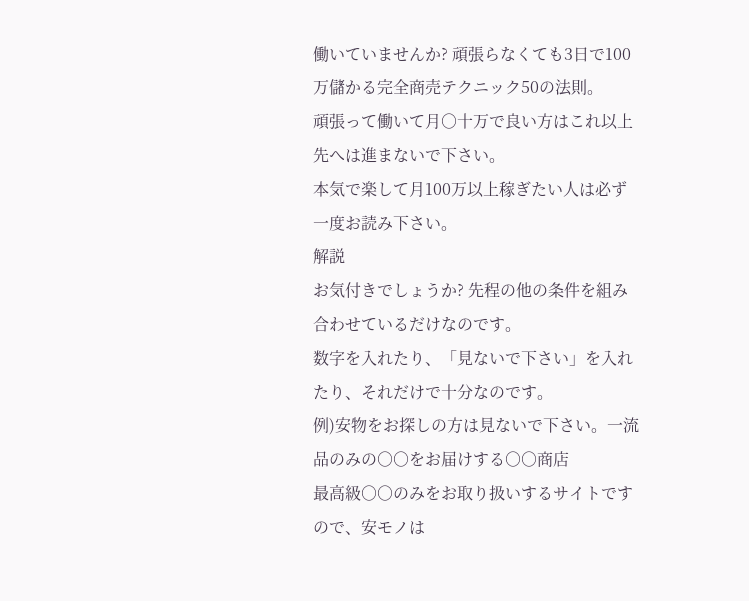働いていませんか? 頑張らなくても3日で100万儲かる完全商売テクニック50の法則。
頑張って働いて月○十万で良い方はこれ以上先へは進まないで下さい。
本気で楽して月100万以上稼ぎたい人は必ず一度お読み下さい。
解説
お気付きでしょうか? 先程の他の条件を組み合わせているだけなのです。
数字を入れたり、「見ないで下さい」を入れたり、それだけで十分なのです。
例)安物をお探しの方は見ないで下さい。一流品のみの○○をお届けする○○商店
最高級○○のみをお取り扱いするサイトですので、安モノは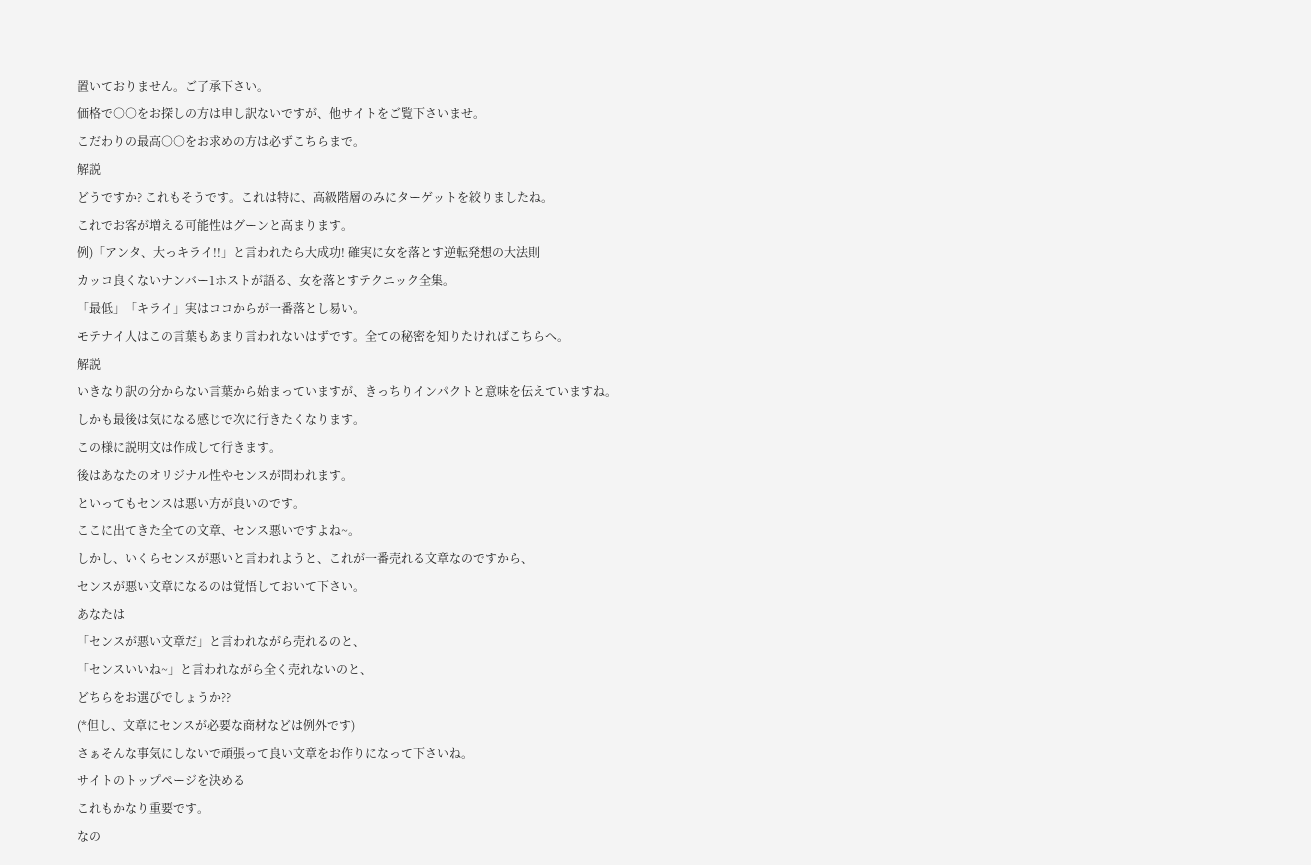置いておりません。ご了承下さい。
価格で○○をお探しの方は申し訳ないですが、他サイトをご覧下さいませ。
こだわりの最高○○をお求めの方は必ずこちらまで。
解説
どうですか? これもそうです。これは特に、高級階層のみにターゲットを絞りましたね。
これでお客が増える可能性はグーンと高まります。
例)「アンタ、大っキライ!!」と言われたら大成功! 確実に女を落とす逆転発想の大法則
カッコ良くないナンバー1ホストが語る、女を落とすテクニック全集。
「最低」「キライ」実はココからが一番落とし易い。
モテナイ人はこの言葉もあまり言われないはずです。全ての秘密を知りたければこちらへ。
解説
いきなり訳の分からない言葉から始まっていますが、きっちりインパクトと意味を伝えていますね。
しかも最後は気になる感じで次に行きたくなります。
この様に説明文は作成して行きます。
後はあなたのオリジナル性やセンスが問われます。
といってもセンスは悪い方が良いのです。
ここに出てきた全ての文章、センス悪いですよね~。
しかし、いくらセンスが悪いと言われようと、これが一番売れる文章なのですから、
センスが悪い文章になるのは覚悟しておいて下さい。
あなたは
「センスが悪い文章だ」と言われながら売れるのと、
「センスいいね~」と言われながら全く売れないのと、
どちらをお選びでしょうか??
(*但し、文章にセンスが必要な商材などは例外です)
さぁそんな事気にしないで頑張って良い文章をお作りになって下さいね。
サイトのトップページを決める
これもかなり重要です。
なの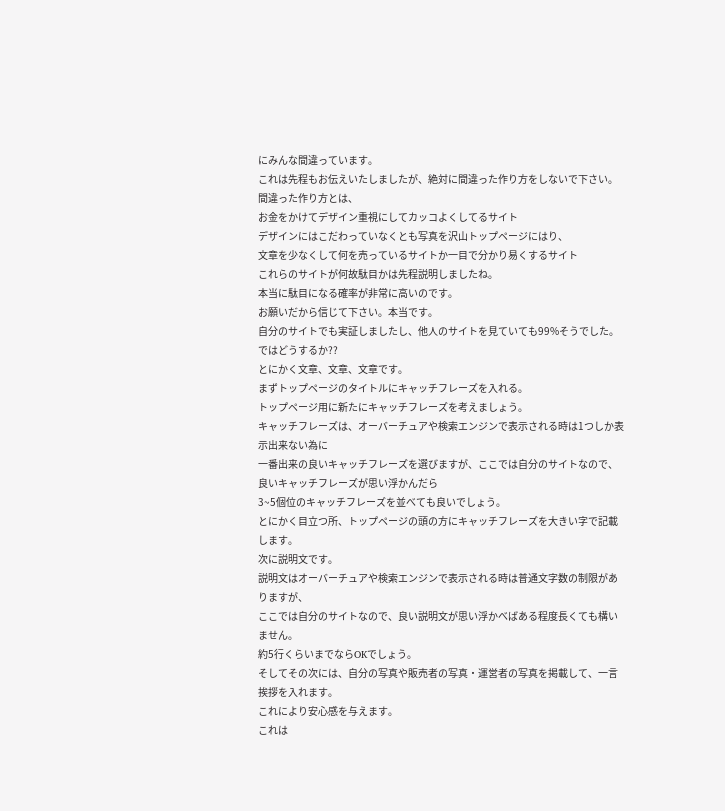にみんな間違っています。
これは先程もお伝えいたしましたが、絶対に間違った作り方をしないで下さい。
間違った作り方とは、
お金をかけてデザイン重視にしてカッコよくしてるサイト
デザインにはこだわっていなくとも写真を沢山トップページにはり、
文章を少なくして何を売っているサイトか一目で分かり易くするサイト
これらのサイトが何故駄目かは先程説明しましたね。
本当に駄目になる確率が非常に高いのです。
お願いだから信じて下さい。本当です。
自分のサイトでも実証しましたし、他人のサイトを見ていても99%そうでした。
ではどうするか??
とにかく文章、文章、文章です。
まずトップページのタイトルにキャッチフレーズを入れる。
トップページ用に新たにキャッチフレーズを考えましょう。
キャッチフレーズは、オーバーチュアや検索エンジンで表示される時は1つしか表示出来ない為に
一番出来の良いキャッチフレーズを選びますが、ここでは自分のサイトなので、良いキャッチフレーズが思い浮かんだら
3~5個位のキャッチフレーズを並べても良いでしょう。
とにかく目立つ所、トップページの頭の方にキャッチフレーズを大きい字で記載します。
次に説明文です。
説明文はオーバーチュアや検索エンジンで表示される時は普通文字数の制限がありますが、
ここでは自分のサイトなので、良い説明文が思い浮かべばある程度長くても構いません。
約5行くらいまでならOKでしょう。
そしてその次には、自分の写真や販売者の写真・運営者の写真を掲載して、一言挨拶を入れます。
これにより安心感を与えます。
これは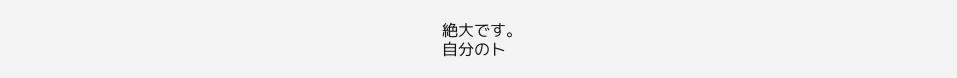絶大です。
自分のト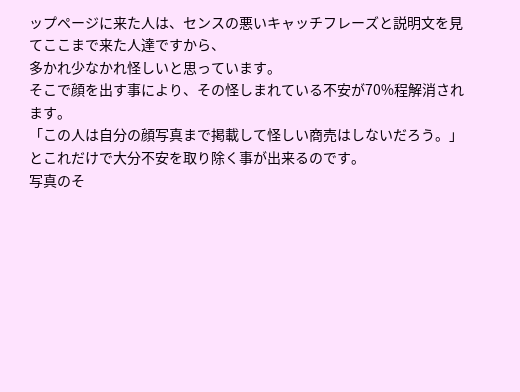ップページに来た人は、センスの悪いキャッチフレーズと説明文を見てここまで来た人達ですから、
多かれ少なかれ怪しいと思っています。
そこで顔を出す事により、その怪しまれている不安が70%程解消されます。
「この人は自分の顔写真まで掲載して怪しい商売はしないだろう。」
とこれだけで大分不安を取り除く事が出来るのです。
写真のそ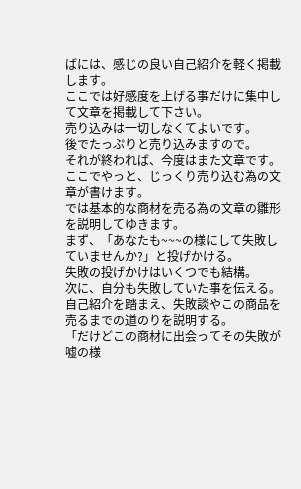ばには、感じの良い自己紹介を軽く掲載します。
ここでは好感度を上げる事だけに集中して文章を掲載して下さい。
売り込みは一切しなくてよいです。
後でたっぷりと売り込みますので。
それが終われば、今度はまた文章です。
ここでやっと、じっくり売り込む為の文章が書けます。
では基本的な商材を売る為の文章の雛形を説明してゆきます。
まず、「あなたも~~~の様にして失敗していませんか?」と投げかける。
失敗の投げかけはいくつでも結構。
次に、自分も失敗していた事を伝える。
自己紹介を踏まえ、失敗談やこの商品を売るまでの道のりを説明する。
「だけどこの商材に出会ってその失敗が嘘の様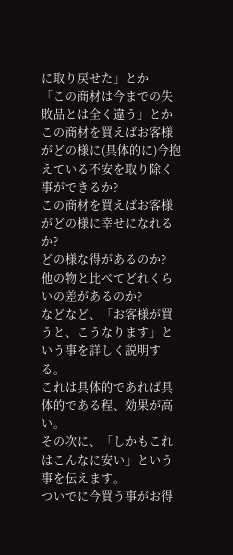に取り戻せた」とか
「この商材は今までの失敗品とは全く違う」とか
この商材を買えばお客様がどの様に(具体的に)今抱えている不安を取り除く事ができるか?
この商材を買えばお客様がどの様に幸せになれるか?
どの様な得があるのか?
他の物と比べてどれくらいの差があるのか?
などなど、「お客様が買うと、こうなります」という事を詳しく説明する。
これは具体的であれば具体的である程、効果が高い。
その次に、「しかもこれはこんなに安い」という事を伝えます。
ついでに今買う事がお得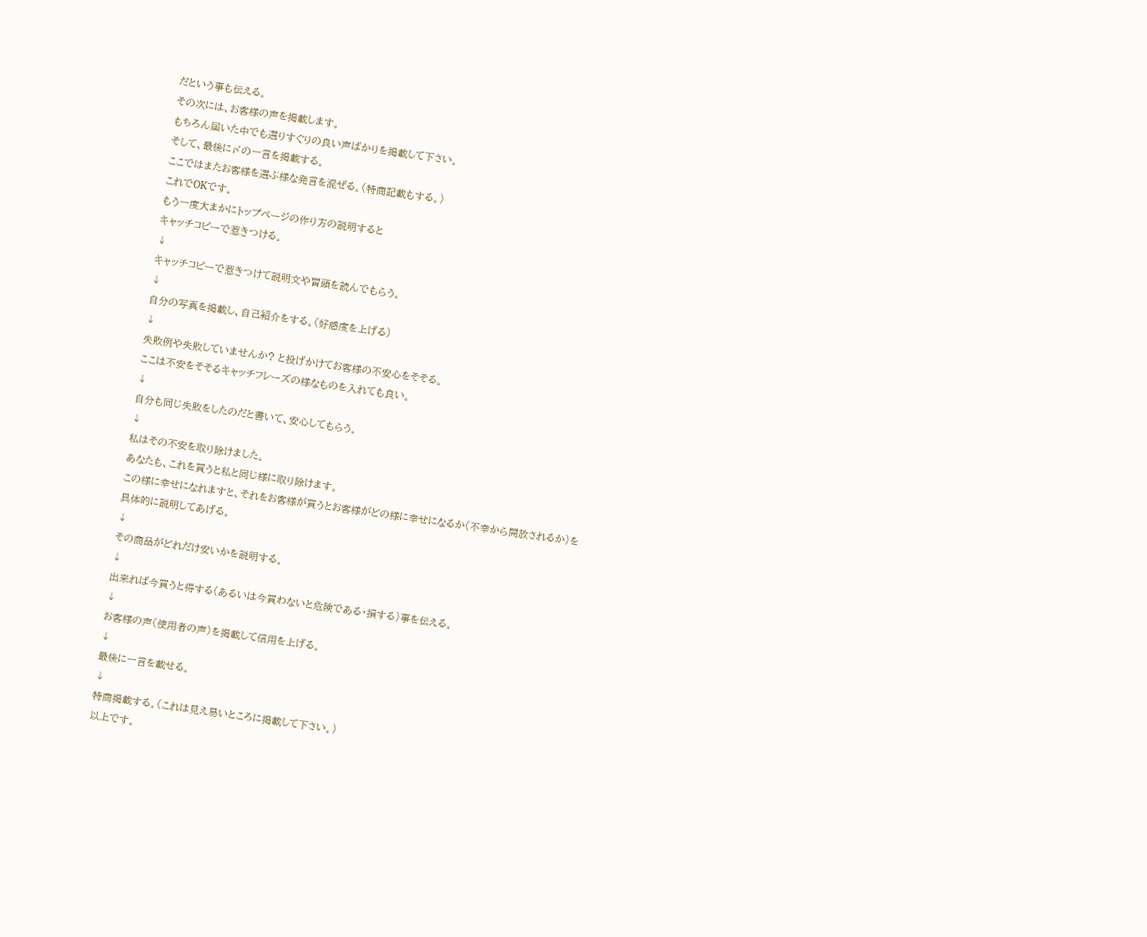だという事も伝える。
その次には、お客様の声を掲載します。
もちろん届いた中でも選りすぐりの良い声ばかりを掲載して下さい。
そして、最後に〆の一言を掲載する。
ここではまたお客様を選ぶ様な発言を混ぜる。(特商記載もする。)
これでOKです。
もう一度大まかにトップページの作り方の説明すると
キャッチコピーで惹きつける。
↓
キャッチコピーで惹きつけて説明文や冒頭を読んでもらう。
↓
自分の写真を掲載し、自己紹介をする。(好感度を上げる)
↓
失敗例や失敗していませんか? と投げかけてお客様の不安心をそそる。
ここは不安をそそるキャッチフレーズの様なものを入れても良い。
↓
自分も同じ失敗をしたのだと書いて、安心してもらう。
↓
私はその不安を取り除けました。
あなたも、これを買うと私と同じ様に取り除けます。
この様に幸せになれますと、それをお客様が買うとお客様がどの様に幸せになるか(不幸から開放されるか)を
具体的に説明してあげる。
↓
その商品がどれだけ安いかを説明する。
↓
出来れば今買うと得する(あるいは今買わないと危険である・損する)事を伝える。
↓
お客様の声(使用者の声)を掲載して信用を上げる。
↓
最後に一言を載せる。
↓
特商掲載する。(これは見え易いところに掲載して下さい。)
以上です。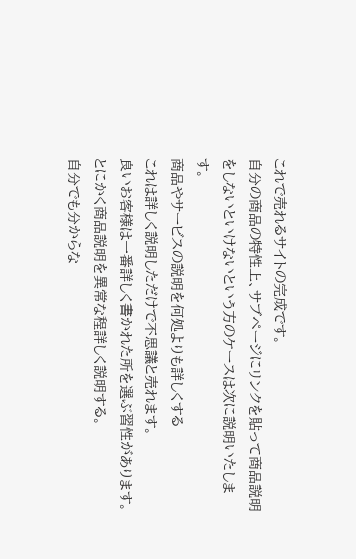これで売れるサイトの完成です。
自分の商品の特性上、サブページにリンクを貼って商品説明をしないといけないという方のケースは次に説明いたします。
商品やサービスの説明を何処よりも詳しくする
これは詳しく説明しただけで不思議と売れます。
良いお客様は一番詳しく書かれた所を選ぶ習性があります。
とにかく商品説明を異常な程詳しく説明する。
自分でも分からな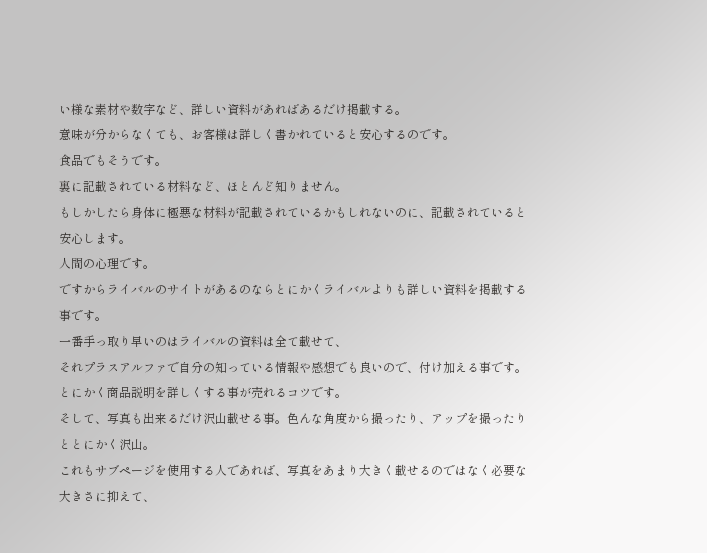い様な素材や数字など、詳しい資料があればあるだけ掲載する。
意味が分からなくても、お客様は詳しく書かれていると安心するのです。
食品でもそうです。
裏に記載されている材料など、ほとんど知りません。
もしかしたら身体に極悪な材料が記載されているかもしれないのに、記載されていると安心します。
人間の心理です。
ですからライバルのサイトがあるのならとにかくライバルよりも詳しい資料を掲載する事です。
一番手っ取り早いのはライバルの資料は全て載せて、
それプラスアルファで自分の知っている情報や感想でも良いので、付け加える事です。
とにかく商品説明を詳しくする事が売れるコツです。
そして、写真も出来るだけ沢山載せる事。色んな角度から撮ったり、アップを撮ったりととにかく沢山。
これもサブページを使用する人であれば、写真をあまり大きく載せるのではなく必要な大きさに抑えて、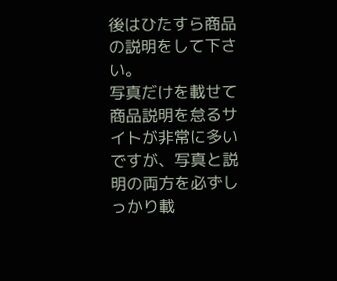後はひたすら商品の説明をして下さい。
写真だけを載せて商品説明を怠るサイトが非常に多いですが、写真と説明の両方を必ずしっかり載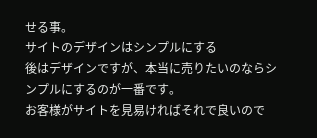せる事。
サイトのデザインはシンプルにする
後はデザインですが、本当に売りたいのならシンプルにするのが一番です。
お客様がサイトを見易ければそれで良いので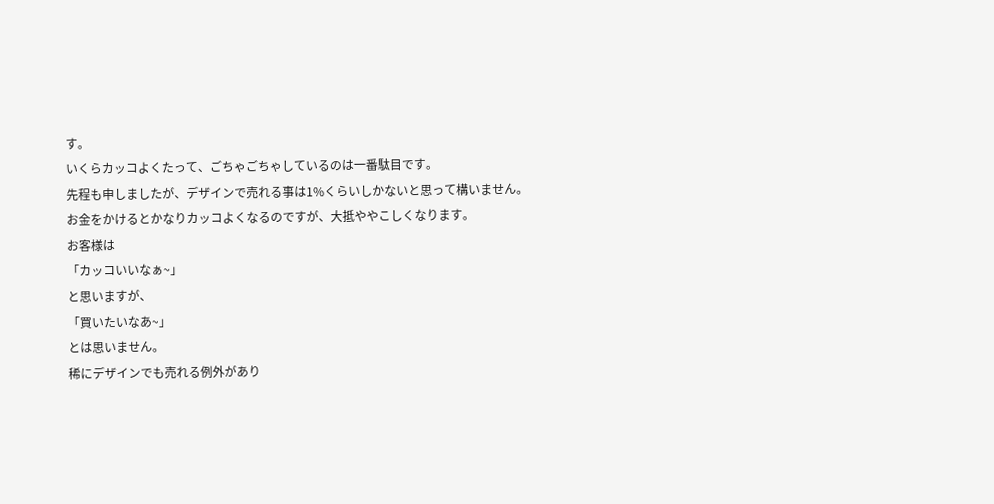す。
いくらカッコよくたって、ごちゃごちゃしているのは一番駄目です。
先程も申しましたが、デザインで売れる事は1%くらいしかないと思って構いません。
お金をかけるとかなりカッコよくなるのですが、大抵ややこしくなります。
お客様は
「カッコいいなぁ~」
と思いますが、
「買いたいなあ~」
とは思いません。
稀にデザインでも売れる例外があり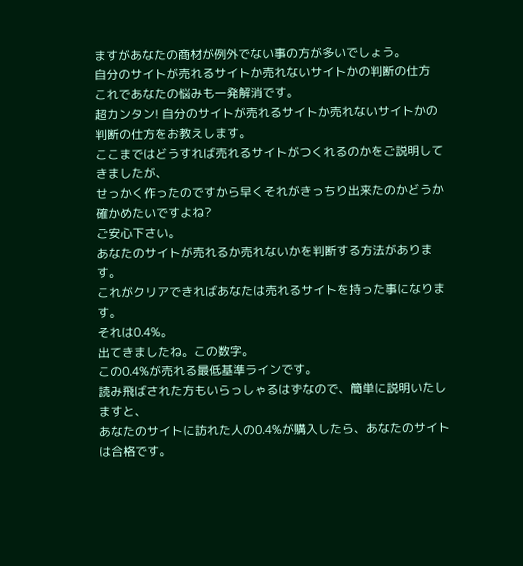ますがあなたの商材が例外でない事の方が多いでしょう。
自分のサイトが売れるサイトか売れないサイトかの判断の仕方
これであなたの悩みも一発解消です。
超カンタン! 自分のサイトが売れるサイトか売れないサイトかの判断の仕方をお教えします。
ここまではどうすれば売れるサイトがつくれるのかをご説明してきましたが、
せっかく作ったのですから早くそれがきっちり出来たのかどうか確かめたいですよね?
ご安心下さい。
あなたのサイトが売れるか売れないかを判断する方法があります。
これがクリアできればあなたは売れるサイトを持った事になります。
それは0.4%。
出てきましたね。この数字。
この0.4%が売れる最低基準ラインです。
読み飛ばされた方もいらっしゃるはずなので、簡単に説明いたしますと、
あなたのサイトに訪れた人の0.4%が購入したら、あなたのサイトは合格です。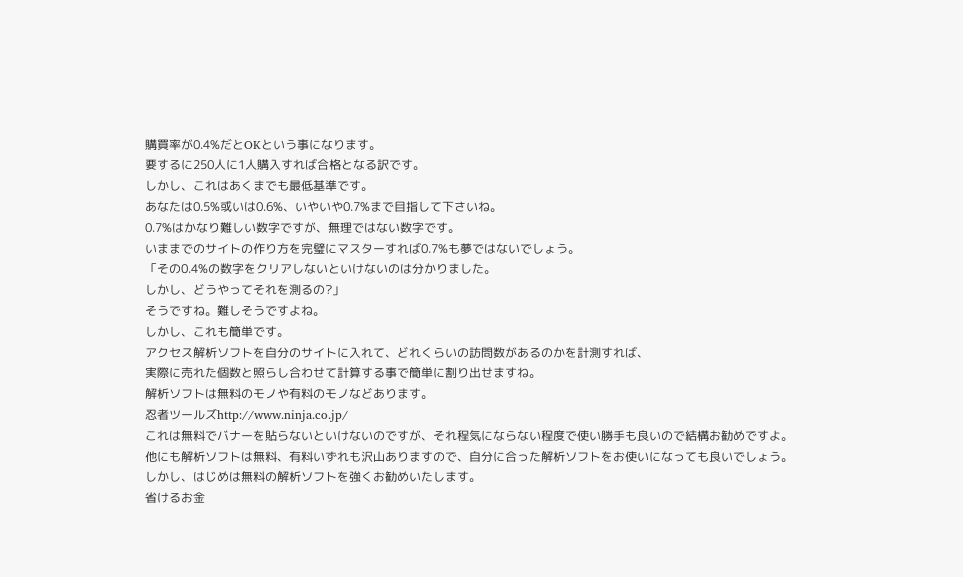購買率が0.4%だとOKという事になります。
要するに250人に1人購入すれば合格となる訳です。
しかし、これはあくまでも最低基準です。
あなたは0.5%或いは0.6%、いやいや0.7%まで目指して下さいね。
0.7%はかなり難しい数字ですが、無理ではない数字です。
いままでのサイトの作り方を完璧にマスターすれば0.7%も夢ではないでしょう。
「その0.4%の数字をクリアしないといけないのは分かりました。
しかし、どうやってそれを測るの?」
そうですね。難しそうですよね。
しかし、これも簡単です。
アクセス解析ソフトを自分のサイトに入れて、どれくらいの訪問数があるのかを計測すれば、
実際に売れた個数と照らし合わせて計算する事で簡単に割り出せますね。
解析ソフトは無料のモノや有料のモノなどあります。
忍者ツールズhttp://www.ninja.co.jp/
これは無料でバナーを貼らないといけないのですが、それ程気にならない程度で使い勝手も良いので結構お勧めですよ。
他にも解析ソフトは無料、有料いずれも沢山ありますので、自分に合った解析ソフトをお使いになっても良いでしょう。
しかし、はじめは無料の解析ソフトを強くお勧めいたします。
省けるお金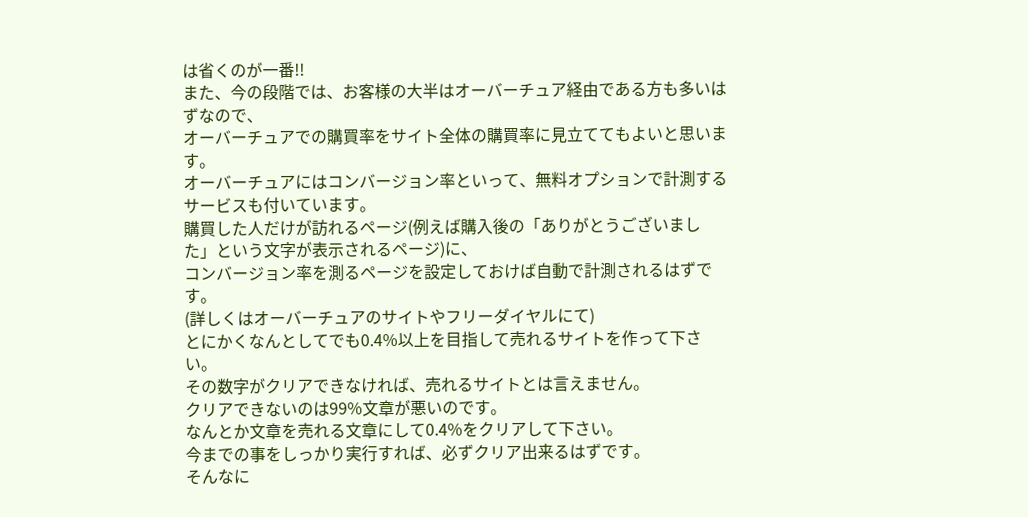は省くのが一番!!
また、今の段階では、お客様の大半はオーバーチュア経由である方も多いはずなので、
オーバーチュアでの購買率をサイト全体の購買率に見立ててもよいと思います。
オーバーチュアにはコンバージョン率といって、無料オプションで計測するサービスも付いています。
購買した人だけが訪れるページ(例えば購入後の「ありがとうございました」という文字が表示されるページ)に、
コンバージョン率を測るページを設定しておけば自動で計測されるはずです。
(詳しくはオーバーチュアのサイトやフリーダイヤルにて)
とにかくなんとしてでも0.4%以上を目指して売れるサイトを作って下さい。
その数字がクリアできなければ、売れるサイトとは言えません。
クリアできないのは99%文章が悪いのです。
なんとか文章を売れる文章にして0.4%をクリアして下さい。
今までの事をしっかり実行すれば、必ずクリア出来るはずです。
そんなに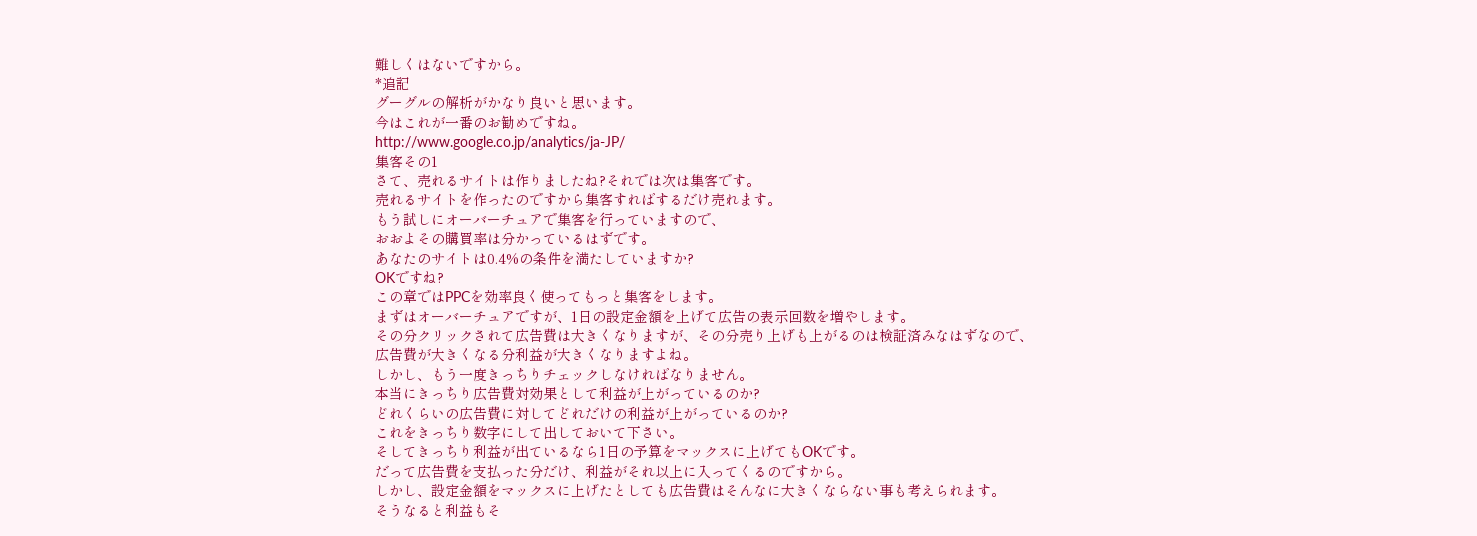難しくはないですから。
*追記
グーグルの解析がかなり良いと思います。
今はこれが一番のお勧めですね。
http://www.google.co.jp/analytics/ja-JP/
集客その1
さて、売れるサイトは作りましたね?それでは次は集客です。
売れるサイトを作ったのですから集客すればするだけ売れます。
もう試しにオーバーチュアで集客を行っていますので、
おおよその購買率は分かっているはずです。
あなたのサイトは0.4%の条件を満たしていますか?
OKですね?
この章ではPPCを効率良く使ってもっと集客をします。
まずはオーバーチュアですが、1日の設定金額を上げて広告の表示回数を増やします。
その分クリックされて広告費は大きくなりますが、その分売り上げも上がるのは検証済みなはずなので、
広告費が大きくなる分利益が大きくなりますよね。
しかし、もう一度きっちりチェックしなければなりません。
本当にきっちり広告費対効果として利益が上がっているのか?
どれくらいの広告費に対してどれだけの利益が上がっているのか?
これをきっちり数字にして出しておいて下さい。
そしてきっちり利益が出ているなら1日の予算をマックスに上げてもOKです。
だって広告費を支払った分だけ、利益がそれ以上に入ってくるのですから。
しかし、設定金額をマックスに上げたとしても広告費はそんなに大きくならない事も考えられます。
そうなると利益もそ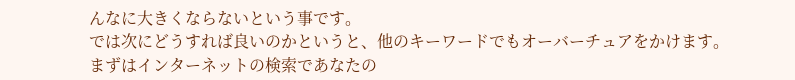んなに大きくならないという事です。
では次にどうすれば良いのかというと、他のキーワードでもオーバーチュアをかけます。
まずはインターネットの検索であなたの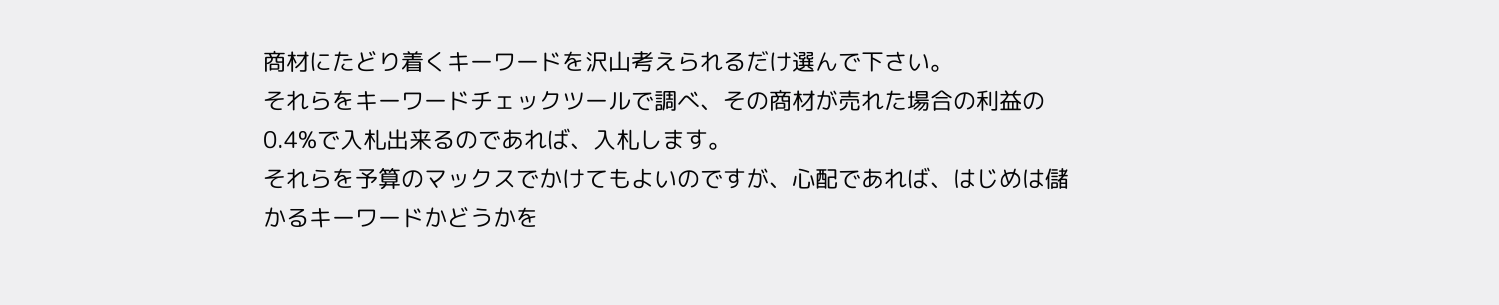商材にたどり着くキーワードを沢山考えられるだけ選んで下さい。
それらをキーワードチェックツールで調べ、その商材が売れた場合の利益の0.4%で入札出来るのであれば、入札します。
それらを予算のマックスでかけてもよいのですが、心配であれば、はじめは儲かるキーワードかどうかを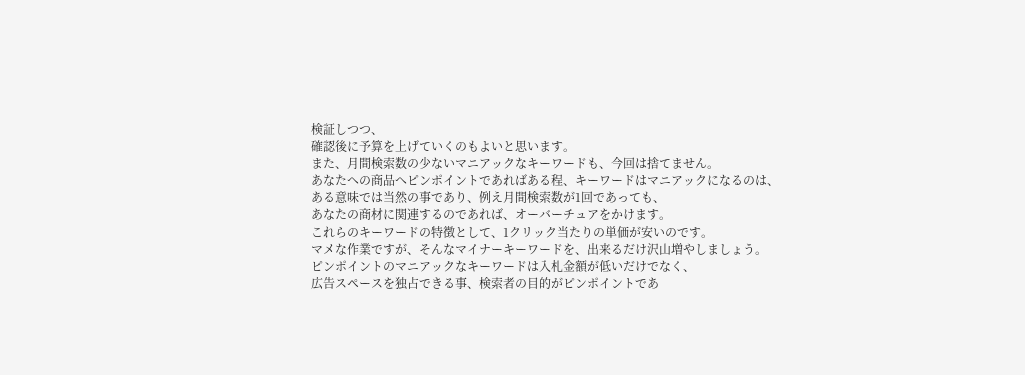検証しつつ、
確認後に予算を上げていくのもよいと思います。
また、月間検索数の少ないマニアックなキーワードも、今回は捨てません。
あなたへの商品へピンポイントであればある程、キーワードはマニアックになるのは、
ある意味では当然の事であり、例え月間検索数が1回であっても、
あなたの商材に関連するのであれば、オーバーチュアをかけます。
これらのキーワードの特徴として、1クリック当たりの単価が安いのです。
マメな作業ですが、そんなマイナーキーワードを、出来るだけ沢山増やしましょう。
ピンポイントのマニアックなキーワードは入札金額が低いだけでなく、
広告スペースを独占できる事、検索者の目的がピンポイントであ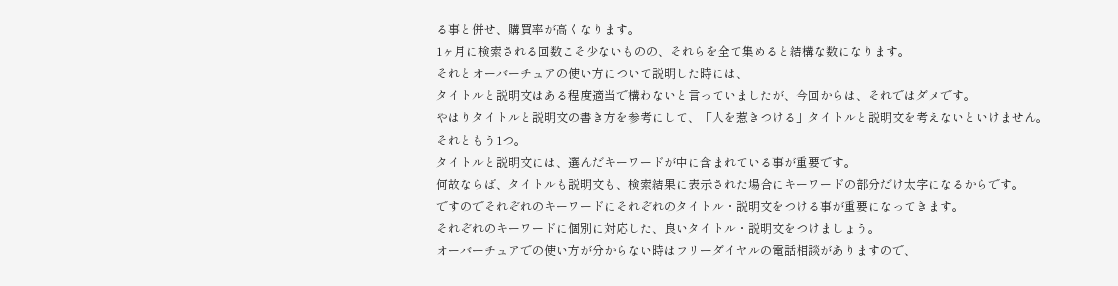る事と併せ、購買率が高くなります。
1ヶ月に検索される回数こそ少ないものの、それらを全て集めると結構な数になります。
それとオーバーチュアの使い方について説明した時には、
タイトルと説明文はある程度適当で構わないと言っていましたが、今回からは、それではダメです。
やはりタイトルと説明文の書き方を参考にして、「人を惹きつける」タイトルと説明文を考えないといけません。
それともう1つ。
タイトルと説明文には、選んだキーワードが中に含まれている事が重要です。
何故ならば、タイトルも説明文も、検索結果に表示された場合にキーワードの部分だけ太字になるからです。
ですのでそれぞれのキーワードにそれぞれのタイトル・説明文をつける事が重要になってきます。
それぞれのキーワードに個別に対応した、良いタイトル・説明文をつけましょう。
オーバーチュアでの使い方が分からない時はフリーダイヤルの電話相談がありますので、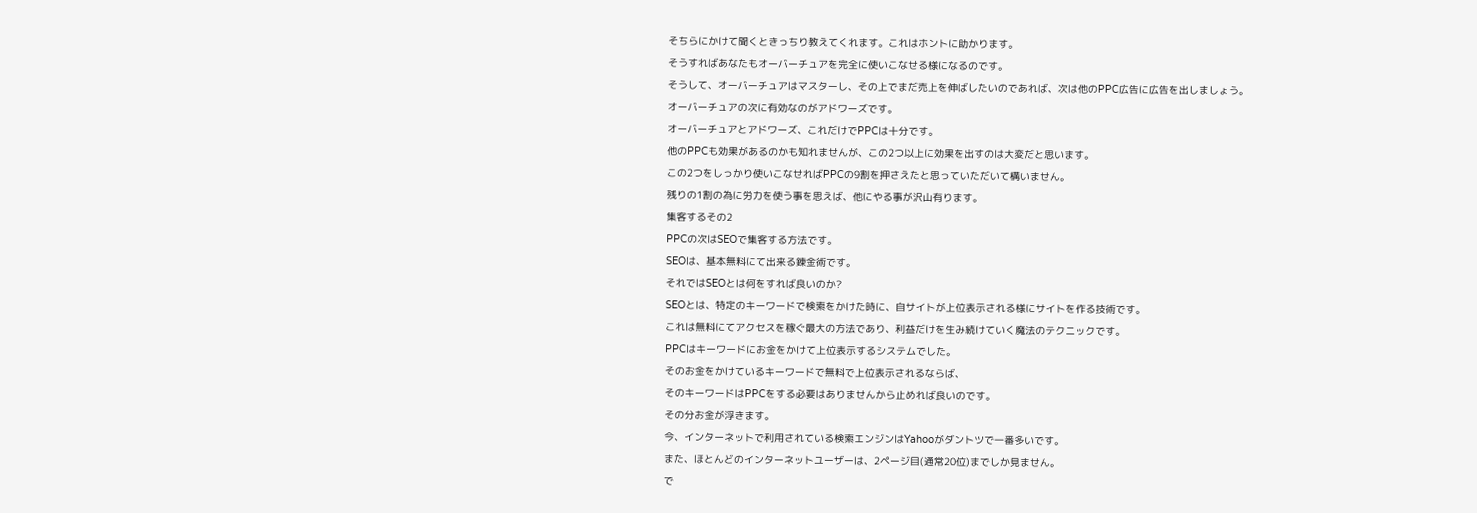そちらにかけて聞くときっちり教えてくれます。これはホントに助かります。
そうすればあなたもオーバーチュアを完全に使いこなせる様になるのです。
そうして、オーバーチュアはマスターし、その上でまだ売上を伸ばしたいのであれば、次は他のPPC広告に広告を出しましょう。
オーバーチュアの次に有効なのがアドワーズです。
オーバーチュアとアドワーズ、これだけでPPCは十分です。
他のPPCも効果があるのかも知れませんが、この2つ以上に効果を出すのは大変だと思います。
この2つをしっかり使いこなせればPPCの9割を押さえたと思っていただいて構いません。
残りの1割の為に労力を使う事を思えば、他にやる事が沢山有ります。
集客するその2
PPCの次はSEOで集客する方法です。
SEOは、基本無料にて出来る錬金術です。
それではSEOとは何をすれば良いのか?
SEOとは、特定のキーワードで検索をかけた時に、自サイトが上位表示される様にサイトを作る技術です。
これは無料にてアクセスを稼ぐ最大の方法であり、利益だけを生み続けていく魔法のテクニックです。
PPCはキーワードにお金をかけて上位表示するシステムでした。
そのお金をかけているキーワードで無料で上位表示されるならば、
そのキーワードはPPCをする必要はありませんから止めれば良いのです。
その分お金が浮きます。
今、インターネットで利用されている検索エンジンはYahooがダントツで一番多いです。
また、ほとんどのインターネットユーザーは、2ページ目(通常20位)までしか見ません。
で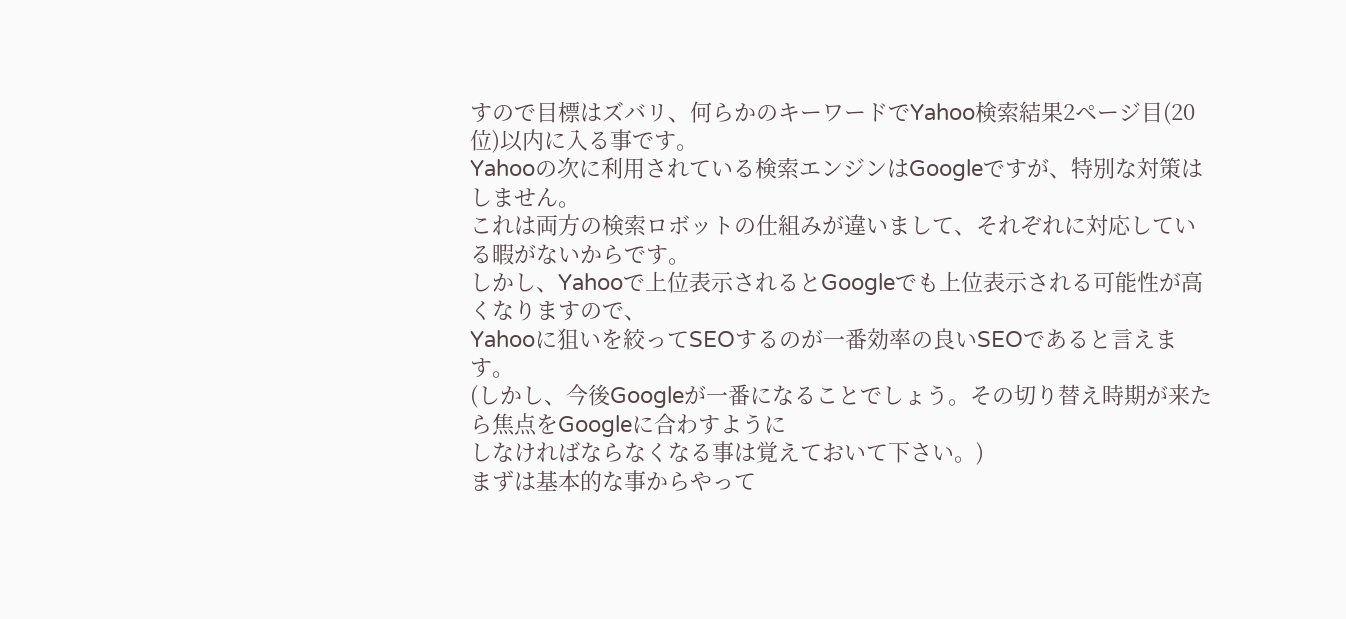すので目標はズバリ、何らかのキーワードでYahoo検索結果2ページ目(20位)以内に入る事です。
Yahooの次に利用されている検索エンジンはGoogleですが、特別な対策はしません。
これは両方の検索ロボットの仕組みが違いまして、それぞれに対応している暇がないからです。
しかし、Yahooで上位表示されるとGoogleでも上位表示される可能性が高くなりますので、
Yahooに狙いを絞ってSEOするのが一番効率の良いSEOであると言えます。
(しかし、今後Googleが一番になることでしょう。その切り替え時期が来たら焦点をGoogleに合わすように
しなければならなくなる事は覚えておいて下さい。)
まずは基本的な事からやって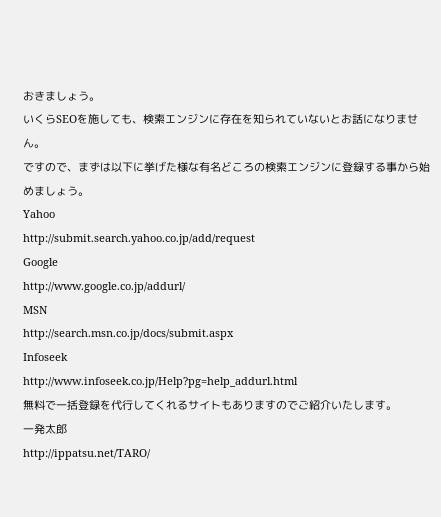おきましょう。
いくらSEOを施しても、検索エンジンに存在を知られていないとお話になりません。
ですので、まずは以下に挙げた様な有名どころの検索エンジンに登録する事から始めましょう。
Yahoo
http://submit.search.yahoo.co.jp/add/request
Google
http://www.google.co.jp/addurl/
MSN
http://search.msn.co.jp/docs/submit.aspx
Infoseek
http://www.infoseek.co.jp/Help?pg=help_addurl.html
無料で一括登録を代行してくれるサイトもありますのでご紹介いたします。
一発太郎
http://ippatsu.net/TARO/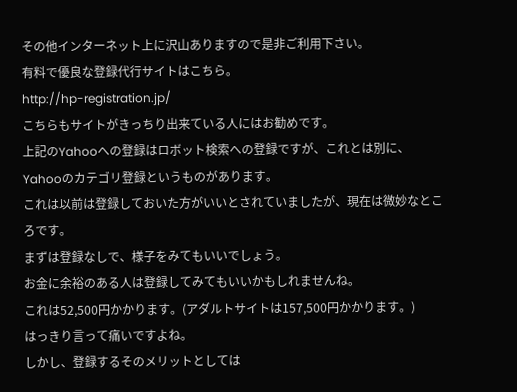その他インターネット上に沢山ありますので是非ご利用下さい。
有料で優良な登録代行サイトはこちら。
http://hp-registration.jp/
こちらもサイトがきっちり出来ている人にはお勧めです。
上記のYahooへの登録はロボット検索への登録ですが、これとは別に、Yahooのカテゴリ登録というものがあります。
これは以前は登録しておいた方がいいとされていましたが、現在は微妙なところです。
まずは登録なしで、様子をみてもいいでしょう。
お金に余裕のある人は登録してみてもいいかもしれませんね。
これは52,500円かかります。(アダルトサイトは157,500円かかります。)
はっきり言って痛いですよね。
しかし、登録するそのメリットとしては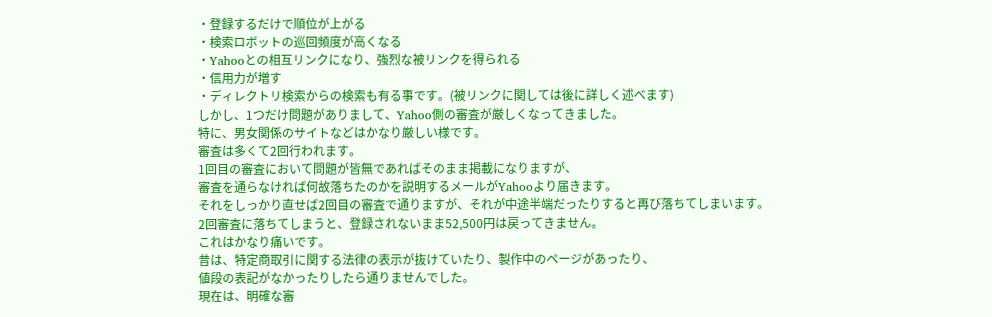・登録するだけで順位が上がる
・検索ロボットの巡回頻度が高くなる
・Yahooとの相互リンクになり、強烈な被リンクを得られる
・信用力が増す
・ディレクトリ検索からの検索も有る事です。(被リンクに関しては後に詳しく述べます)
しかし、1つだけ問題がありまして、Yahoo側の審査が厳しくなってきました。
特に、男女関係のサイトなどはかなり厳しい様です。
審査は多くて2回行われます。
1回目の審査において問題が皆無であればそのまま掲載になりますが、
審査を通らなければ何故落ちたのかを説明するメールがYahooより届きます。
それをしっかり直せば2回目の審査で通りますが、それが中途半端だったりすると再び落ちてしまいます。
2回審査に落ちてしまうと、登録されないまま52,500円は戻ってきません。
これはかなり痛いです。
昔は、特定商取引に関する法律の表示が抜けていたり、製作中のページがあったり、
値段の表記がなかったりしたら通りませんでした。
現在は、明確な審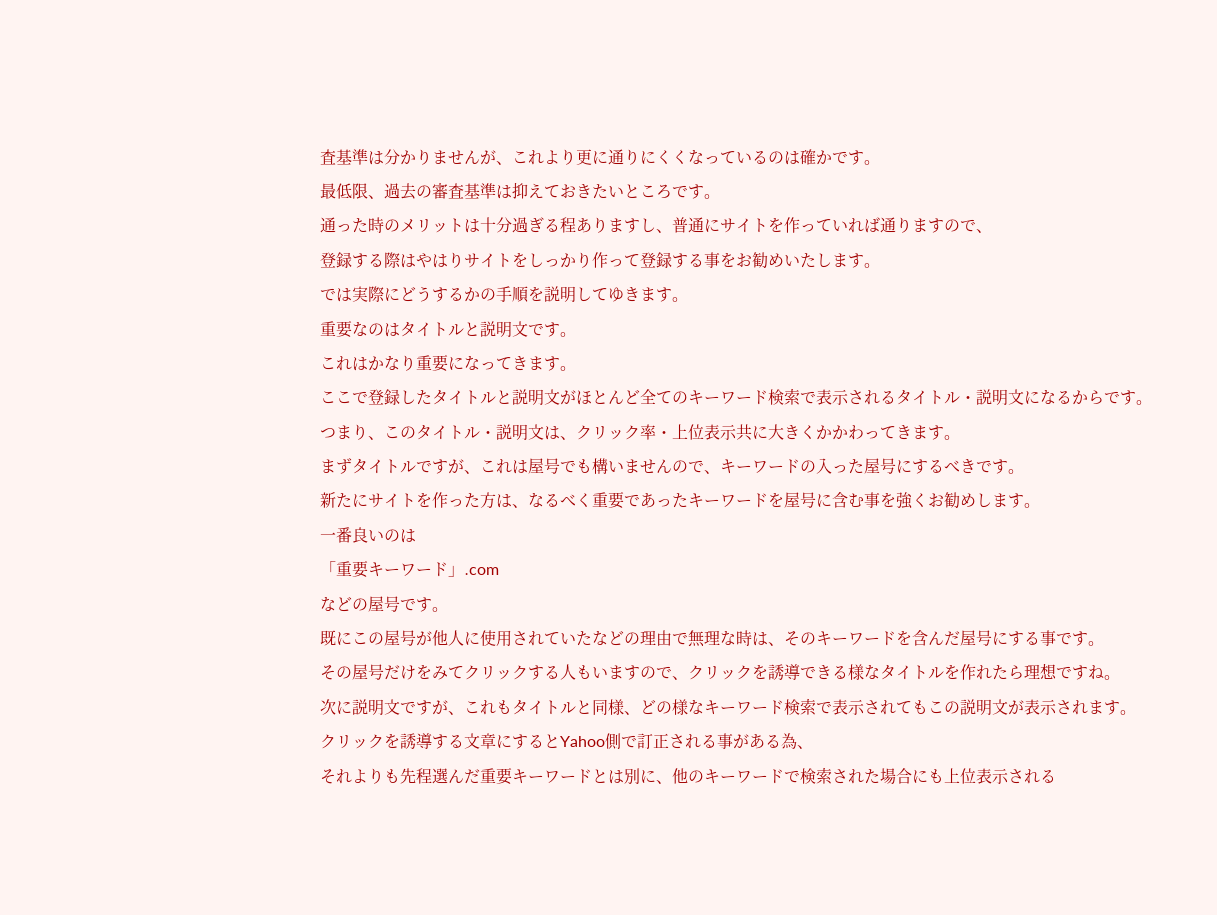査基準は分かりませんが、これより更に通りにくくなっているのは確かです。
最低限、過去の審査基準は抑えておきたいところです。
通った時のメリットは十分過ぎる程ありますし、普通にサイトを作っていれば通りますので、
登録する際はやはりサイトをしっかり作って登録する事をお勧めいたします。
では実際にどうするかの手順を説明してゆきます。
重要なのはタイトルと説明文です。
これはかなり重要になってきます。
ここで登録したタイトルと説明文がほとんど全てのキーワード検索で表示されるタイトル・説明文になるからです。
つまり、このタイトル・説明文は、クリック率・上位表示共に大きくかかわってきます。
まずタイトルですが、これは屋号でも構いませんので、キーワードの入った屋号にするべきです。
新たにサイトを作った方は、なるべく重要であったキーワードを屋号に含む事を強くお勧めします。
一番良いのは
「重要キーワード」.com
などの屋号です。
既にこの屋号が他人に使用されていたなどの理由で無理な時は、そのキーワードを含んだ屋号にする事です。
その屋号だけをみてクリックする人もいますので、クリックを誘導できる様なタイトルを作れたら理想ですね。
次に説明文ですが、これもタイトルと同様、どの様なキーワード検索で表示されてもこの説明文が表示されます。
クリックを誘導する文章にするとYahoo側で訂正される事がある為、
それよりも先程選んだ重要キーワードとは別に、他のキーワードで検索された場合にも上位表示される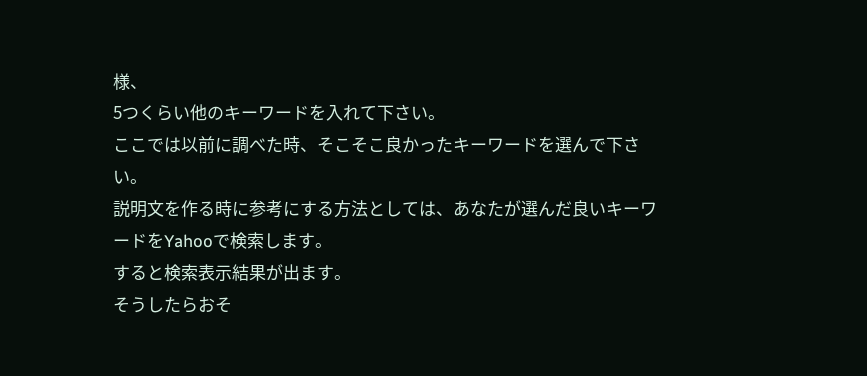様、
5つくらい他のキーワードを入れて下さい。
ここでは以前に調べた時、そこそこ良かったキーワードを選んで下さい。
説明文を作る時に参考にする方法としては、あなたが選んだ良いキーワードをYahooで検索します。
すると検索表示結果が出ます。
そうしたらおそ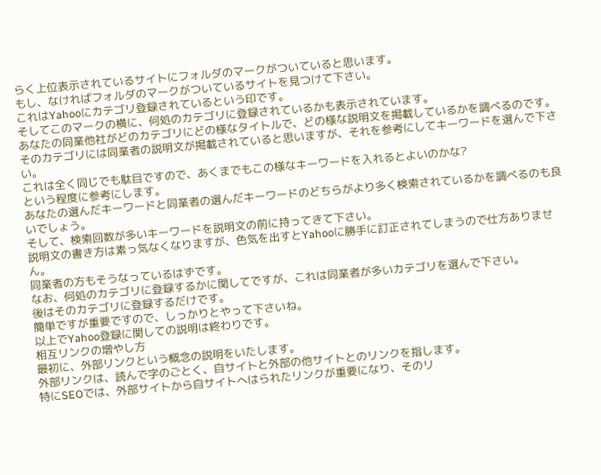らく上位表示されているサイトにフォルダのマークがついていると思います。
もし、なければフォルダのマークがついているサイトを見つけて下さい。
これはYahooにカテゴリ登録されているという印です。
そしてこのマークの横に、何処のカテゴリに登録されているかも表示されています。
あなたの同業他社がどのカテゴリにどの様なタイトルで、どの様な説明文を掲載しているかを調べるのです。
そのカテゴリには同業者の説明文が掲載されていると思いますが、それを参考にしてキーワードを選んで下さい。
これは全く同じでも駄目ですので、あくまでもこの様なキーワードを入れるとよいのかな?
という程度に参考にします。
あなたの選んだキーワードと同業者の選んだキーワードのどちらがより多く検索されているかを調べるのも良いでしょう。
そして、検索回数が多いキーワードを説明文の前に持ってきて下さい。
説明文の書き方は素っ気なくなりますが、色気を出すとYahooに勝手に訂正されてしまうので仕方ありません。
同業者の方もそうなっているはずです。
なお、何処のカテゴリに登録するかに関してですが、これは同業者が多いカテゴリを選んで下さい。
後はそのカテゴリに登録するだけです。
簡単ですが重要ですので、しっかりとやって下さいね。
以上でYahoo登録に関しての説明は終わりです。
相互リンクの増やし方
最初に、外部リンクという概念の説明をいたします。
外部リンクは、読んで字のごとく、自サイトと外部の他サイトとのリンクを指します。
特にSEOでは、外部サイトから自サイトへはられたリンクが重要になり、そのリ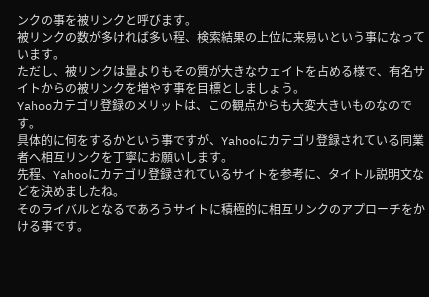ンクの事を被リンクと呼びます。
被リンクの数が多ければ多い程、検索結果の上位に来易いという事になっています。
ただし、被リンクは量よりもその質が大きなウェイトを占める様で、有名サイトからの被リンクを増やす事を目標としましょう。
Yahooカテゴリ登録のメリットは、この観点からも大変大きいものなのです。
具体的に何をするかという事ですが、Yahooにカテゴリ登録されている同業者へ相互リンクを丁寧にお願いします。
先程、Yahooにカテゴリ登録されているサイトを参考に、タイトル説明文などを決めましたね。
そのライバルとなるであろうサイトに積極的に相互リンクのアプローチをかける事です。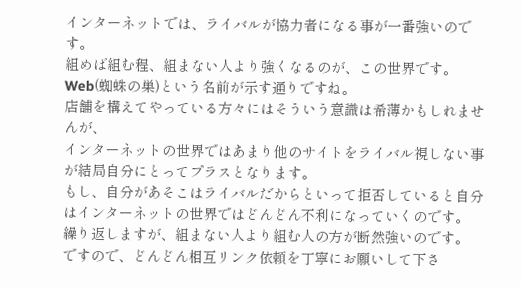インターネットでは、ライバルが協力者になる事が一番強いのです。
組めば組む程、組まない人より強くなるのが、この世界です。
Web(蜘蛛の巣)という名前が示す通りですね。
店舗を構えてやっている方々にはそういう意識は希薄かもしれませんが、
インターネットの世界ではあまり他のサイトをライバル視しない事が結局自分にとってプラスとなります。
もし、自分があそこはライバルだからといって拒否していると自分はインターネットの世界ではどんどん不利になっていくのです。
繰り返しますが、組まない人より組む人の方が断然強いのです。
ですので、どんどん相互リンク依頼を丁寧にお願いして下さ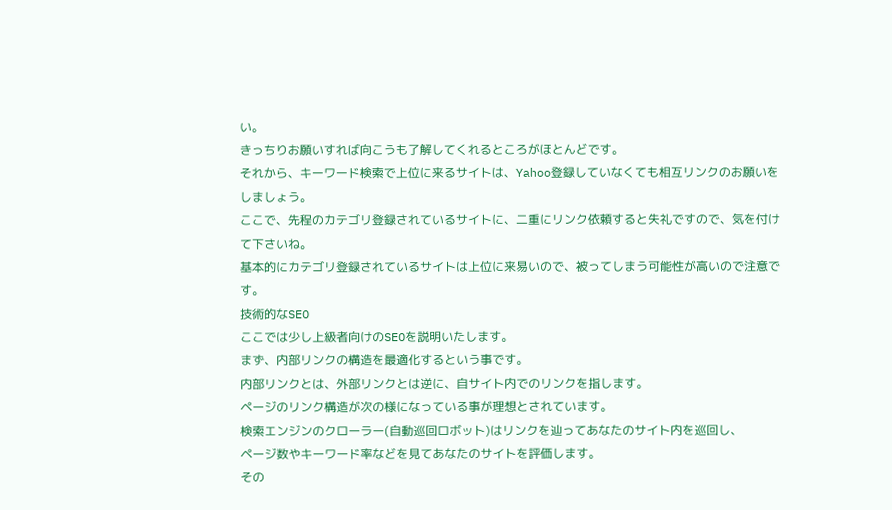い。
きっちりお願いすれば向こうも了解してくれるところがほとんどです。
それから、キーワード検索で上位に来るサイトは、Yahoo登録していなくても相互リンクのお願いをしましょう。
ここで、先程のカテゴリ登録されているサイトに、二重にリンク依頼すると失礼ですので、気を付けて下さいね。
基本的にカテゴリ登録されているサイトは上位に来易いので、被ってしまう可能性が高いので注意です。
技術的なSEO
ここでは少し上級者向けのSEOを説明いたします。
まず、内部リンクの構造を最適化するという事です。
内部リンクとは、外部リンクとは逆に、自サイト内でのリンクを指します。
ページのリンク構造が次の様になっている事が理想とされています。
検索エンジンのクローラー(自動巡回ロボット)はリンクを辿ってあなたのサイト内を巡回し、
ページ数やキーワード率などを見てあなたのサイトを評価します。
その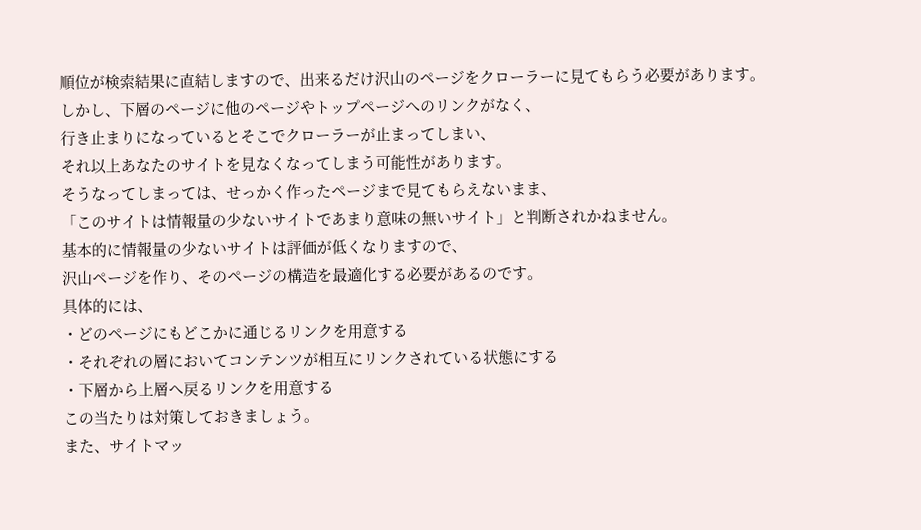順位が検索結果に直結しますので、出来るだけ沢山のページをクローラーに見てもらう必要があります。
しかし、下層のページに他のページやトップページへのリンクがなく、
行き止まりになっているとそこでクローラーが止まってしまい、
それ以上あなたのサイトを見なくなってしまう可能性があります。
そうなってしまっては、せっかく作ったページまで見てもらえないまま、
「このサイトは情報量の少ないサイトであまり意味の無いサイト」と判断されかねません。
基本的に情報量の少ないサイトは評価が低くなりますので、
沢山ページを作り、そのページの構造を最適化する必要があるのです。
具体的には、
・どのページにもどこかに通じるリンクを用意する
・それぞれの層においてコンテンツが相互にリンクされている状態にする
・下層から上層へ戻るリンクを用意する
この当たりは対策しておきましょう。
また、サイトマッ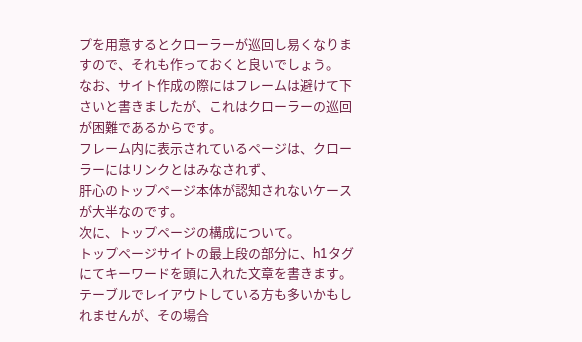プを用意するとクローラーが巡回し易くなりますので、それも作っておくと良いでしょう。
なお、サイト作成の際にはフレームは避けて下さいと書きましたが、これはクローラーの巡回が困難であるからです。
フレーム内に表示されているページは、クローラーにはリンクとはみなされず、
肝心のトップページ本体が認知されないケースが大半なのです。
次に、トップページの構成について。
トップページサイトの最上段の部分に、h1タグにてキーワードを頭に入れた文章を書きます。
テーブルでレイアウトしている方も多いかもしれませんが、その場合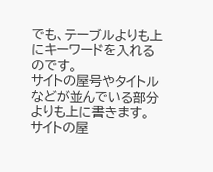でも、テーブルよりも上にキーワードを入れるのです。
サイトの屋号やタイトルなどが並んでいる部分よりも上に書きます。
サイトの屋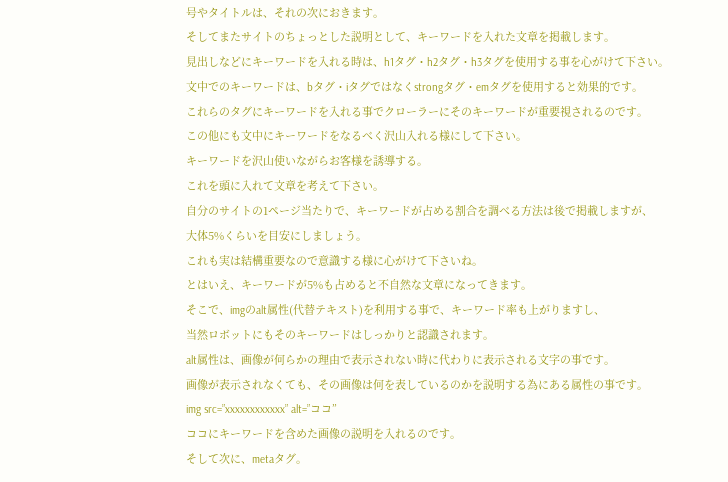号やタイトルは、それの次におきます。
そしてまたサイトのちょっとした説明として、キーワードを入れた文章を掲載します。
見出しなどにキーワードを入れる時は、h1タグ・h2タグ・h3タグを使用する事を心がけて下さい。
文中でのキーワードは、bタグ・iタグではなくstrongタグ・emタグを使用すると効果的です。
これらのタグにキーワードを入れる事でクローラーにそのキーワードが重要視されるのです。
この他にも文中にキーワードをなるべく沢山入れる様にして下さい。
キーワードを沢山使いながらお客様を誘導する。
これを頭に入れて文章を考えて下さい。
自分のサイトの1ページ当たりで、キーワードが占める割合を調べる方法は後で掲載しますが、
大体5%くらいを目安にしましょう。
これも実は結構重要なので意識する様に心がけて下さいね。
とはいえ、キーワードが5%も占めると不自然な文章になってきます。
そこで、imgのalt属性(代替テキスト)を利用する事で、キーワード率も上がりますし、
当然ロボットにもそのキーワードはしっかりと認識されます。
alt属性は、画像が何らかの理由で表示されない時に代わりに表示される文字の事です。
画像が表示されなくても、その画像は何を表しているのかを説明する為にある属性の事です。
img src=”xxxxxxxxxxxx” alt=”ココ”
ココにキーワードを含めた画像の説明を入れるのです。
そして次に、metaタグ。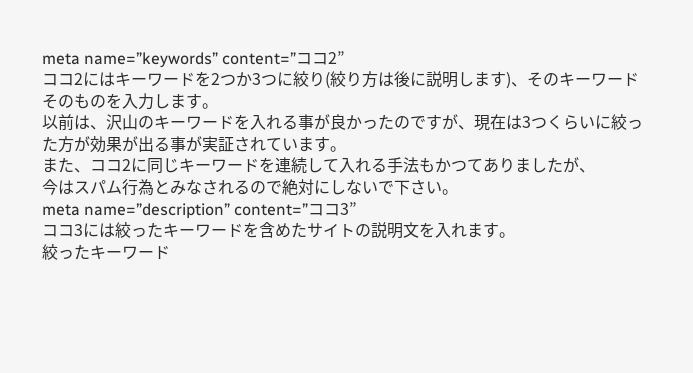meta name=”keywords” content=”ココ2”
ココ2にはキーワードを2つか3つに絞り(絞り方は後に説明します)、そのキーワードそのものを入力します。
以前は、沢山のキーワードを入れる事が良かったのですが、現在は3つくらいに絞った方が効果が出る事が実証されています。
また、ココ2に同じキーワードを連続して入れる手法もかつてありましたが、
今はスパム行為とみなされるので絶対にしないで下さい。
meta name=”description” content=”ココ3”
ココ3には絞ったキーワードを含めたサイトの説明文を入れます。
絞ったキーワード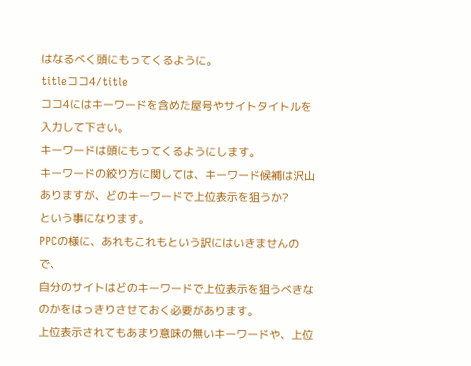はなるべく頭にもってくるように。
titleココ4/title
ココ4にはキーワードを含めた屋号やサイトタイトルを入力して下さい。
キーワードは頭にもってくるようにします。
キーワードの絞り方に関しては、キーワード候補は沢山ありますが、どのキーワードで上位表示を狙うか?
という事になります。
PPCの様に、あれもこれもという訳にはいきませんので、
自分のサイトはどのキーワードで上位表示を狙うべきなのかをはっきりさせておく必要があります。
上位表示されてもあまり意味の無いキーワードや、上位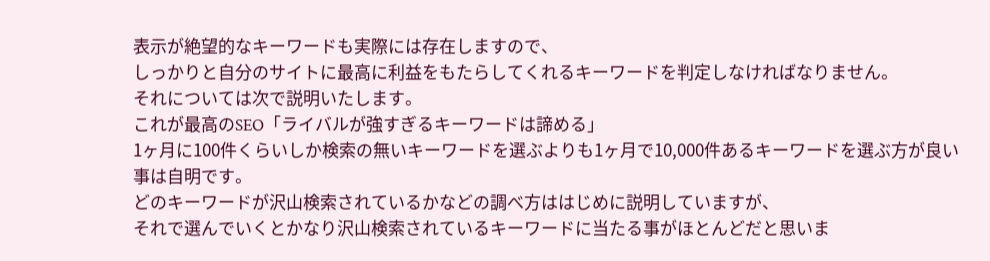表示が絶望的なキーワードも実際には存在しますので、
しっかりと自分のサイトに最高に利益をもたらしてくれるキーワードを判定しなければなりません。
それについては次で説明いたします。
これが最高のSEO「ライバルが強すぎるキーワードは諦める」
1ヶ月に100件くらいしか検索の無いキーワードを選ぶよりも1ヶ月で10,000件あるキーワードを選ぶ方が良い事は自明です。
どのキーワードが沢山検索されているかなどの調べ方ははじめに説明していますが、
それで選んでいくとかなり沢山検索されているキーワードに当たる事がほとんどだと思いま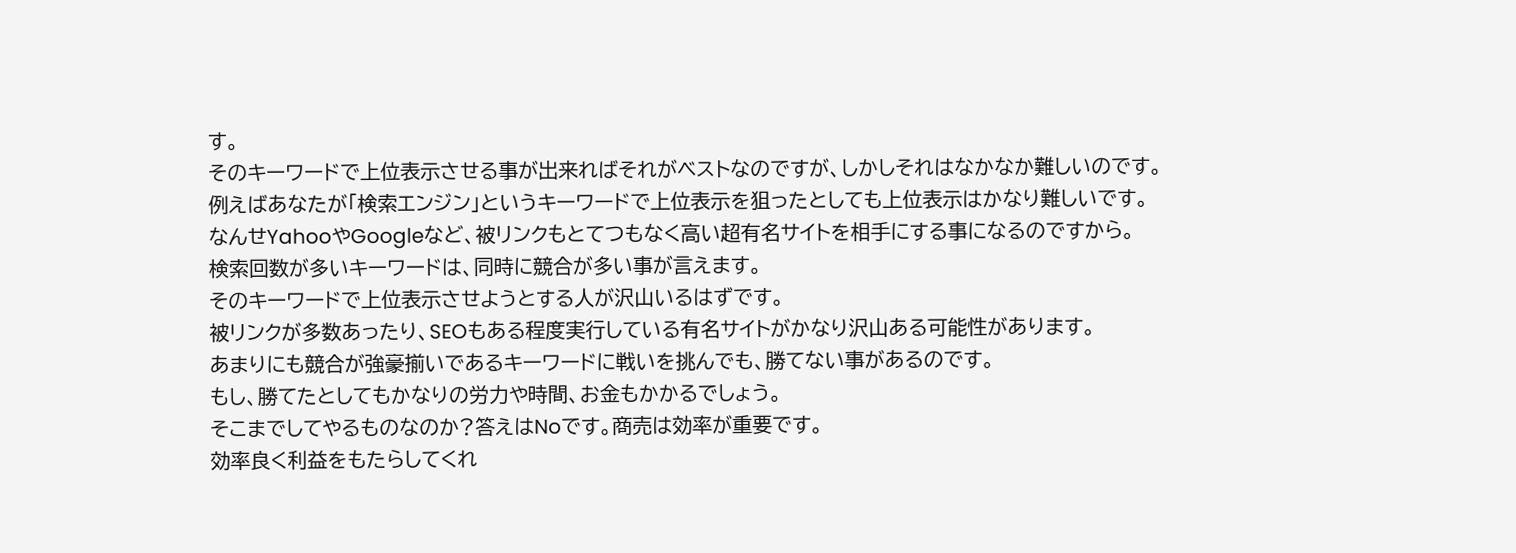す。
そのキーワードで上位表示させる事が出来ればそれがベストなのですが、しかしそれはなかなか難しいのです。
例えばあなたが「検索エンジン」というキーワードで上位表示を狙ったとしても上位表示はかなり難しいです。
なんせYahooやGoogleなど、被リンクもとてつもなく高い超有名サイトを相手にする事になるのですから。
検索回数が多いキーワードは、同時に競合が多い事が言えます。
そのキーワードで上位表示させようとする人が沢山いるはずです。
被リンクが多数あったり、SEOもある程度実行している有名サイトがかなり沢山ある可能性があります。
あまりにも競合が強豪揃いであるキーワードに戦いを挑んでも、勝てない事があるのです。
もし、勝てたとしてもかなりの労力や時間、お金もかかるでしょう。
そこまでしてやるものなのか?答えはNoです。商売は効率が重要です。
効率良く利益をもたらしてくれ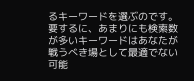るキーワードを選ぶのです。
要するに、あまりにも検索数が多いキーワードはあなたが戦うべき場として最適でない可能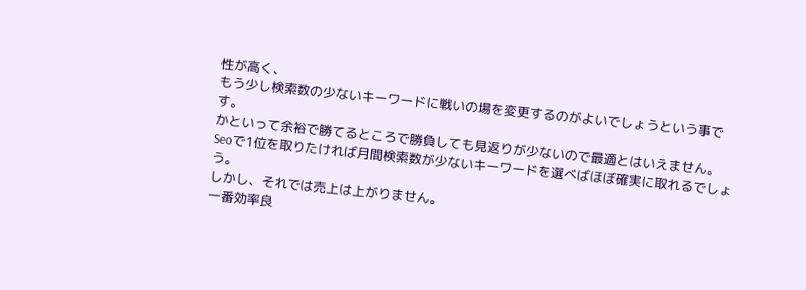性が高く、
もう少し検索数の少ないキーワードに戦いの場を変更するのがよいでしょうという事です。
かといって余裕で勝てるところで勝負しても見返りが少ないので最適とはいえません。
Seoで1位を取りたければ月間検索数が少ないキーワードを選べばほぼ確実に取れるでしょう。
しかし、それでは売上は上がりません。
一番効率良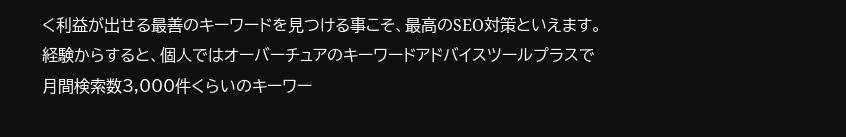く利益が出せる最善のキーワードを見つける事こそ、最高のSEO対策といえます。
経験からすると、個人ではオーバーチュアのキーワードアドバイスツールプラスで
月間検索数3,000件くらいのキーワー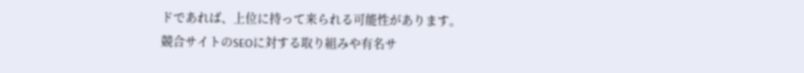ドであれば、上位に持って来られる可能性があります。
競合サイトのSEOに対する取り組みや有名サ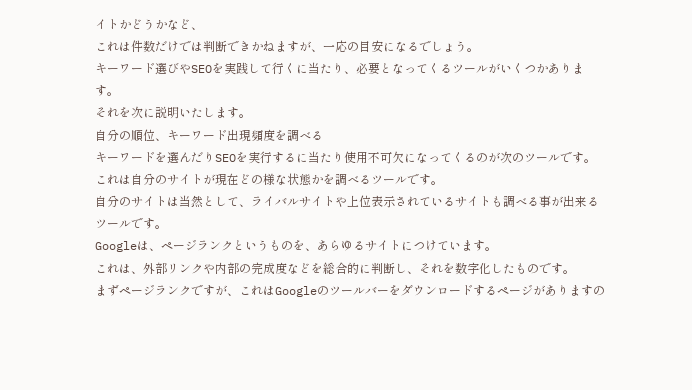イトかどうかなど、
これは件数だけでは判断できかねますが、一応の目安になるでしょう。
キーワード選びやSEOを実践して行くに当たり、必要となってくるツールがいくつかあります。
それを次に説明いたします。
自分の順位、キーワード出現頻度を調べる
キーワードを選んだりSEOを実行するに当たり使用不可欠になってくるのが次のツールです。
これは自分のサイトが現在どの様な状態かを調べるツールです。
自分のサイトは当然として、ライバルサイトや上位表示されているサイトも調べる事が出来るツールです。
Googleは、ページランクというものを、あらゆるサイトにつけています。
これは、外部リンクや内部の完成度などを総合的に判断し、それを数字化したものです。
まずページランクですが、これはGoogleのツールバーをダウンロードするページがありますの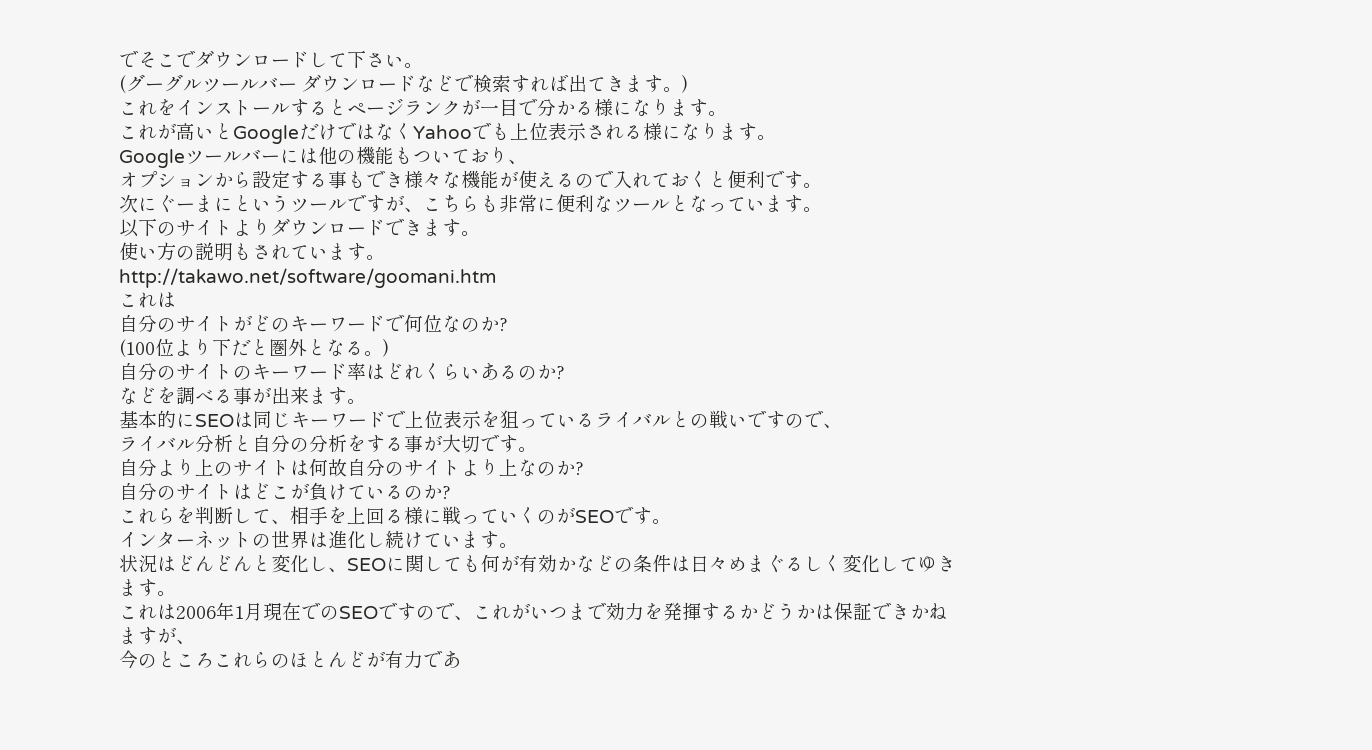でそこでダウンロードして下さい。
(グーグルツールバー ダウンロードなどで検索すれば出てきます。)
これをインストールするとページランクが一目で分かる様になります。
これが高いとGoogleだけではなくYahooでも上位表示される様になります。
Googleツールバーには他の機能もついており、
オプションから設定する事もでき様々な機能が使えるので入れておくと便利です。
次にぐーまにというツールですが、こちらも非常に便利なツールとなっています。
以下のサイトよりダウンロードできます。
使い方の説明もされています。
http://takawo.net/software/goomani.htm
これは
自分のサイトがどのキーワードで何位なのか?
(100位より下だと圏外となる。)
自分のサイトのキーワード率はどれくらいあるのか?
などを調べる事が出来ます。
基本的にSEOは同じキーワードで上位表示を狙っているライバルとの戦いですので、
ライバル分析と自分の分析をする事が大切です。
自分より上のサイトは何故自分のサイトより上なのか?
自分のサイトはどこが負けているのか?
これらを判断して、相手を上回る様に戦っていくのがSEOです。
インターネットの世界は進化し続けています。
状況はどんどんと変化し、SEOに関しても何が有効かなどの条件は日々めまぐるしく変化してゆきます。
これは2006年1月現在でのSEOですので、これがいつまで効力を発揮するかどうかは保証できかねますが、
今のところこれらのほとんどが有力であ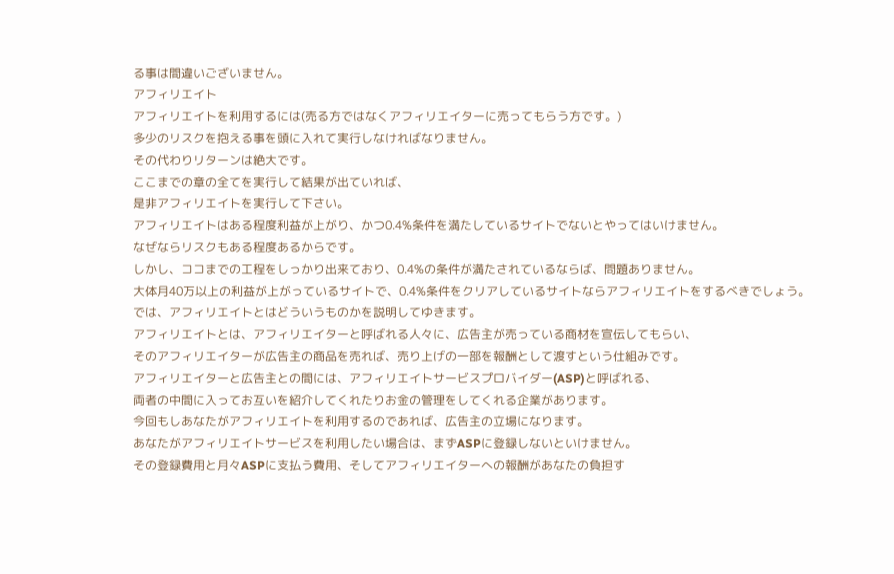る事は間違いございません。
アフィリエイト
アフィリエイトを利用するには(売る方ではなくアフィリエイターに売ってもらう方です。)
多少のリスクを抱える事を頭に入れて実行しなければなりません。
その代わりリターンは絶大です。
ここまでの章の全てを実行して結果が出ていれば、
是非アフィリエイトを実行して下さい。
アフィリエイトはある程度利益が上がり、かつ0.4%条件を満たしているサイトでないとやってはいけません。
なぜならリスクもある程度あるからです。
しかし、ココまでの工程をしっかり出来ており、0.4%の条件が満たされているならば、問題ありません。
大体月40万以上の利益が上がっているサイトで、0.4%条件をクリアしているサイトならアフィリエイトをするべきでしょう。
では、アフィリエイトとはどういうものかを説明してゆきます。
アフィリエイトとは、アフィリエイターと呼ばれる人々に、広告主が売っている商材を宣伝してもらい、
そのアフィリエイターが広告主の商品を売れば、売り上げの一部を報酬として渡すという仕組みです。
アフィリエイターと広告主との間には、アフィリエイトサービスプロバイダー(ASP)と呼ばれる、
両者の中間に入ってお互いを紹介してくれたりお金の管理をしてくれる企業があります。
今回もしあなたがアフィリエイトを利用するのであれば、広告主の立場になります。
あなたがアフィリエイトサービスを利用したい場合は、まずASPに登録しないといけません。
その登録費用と月々ASPに支払う費用、そしてアフィリエイターへの報酬があなたの負担す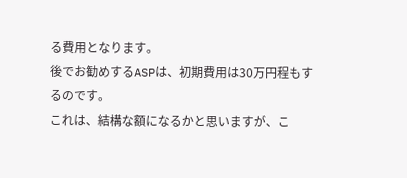る費用となります。
後でお勧めするASPは、初期費用は30万円程もするのです。
これは、結構な額になるかと思いますが、こ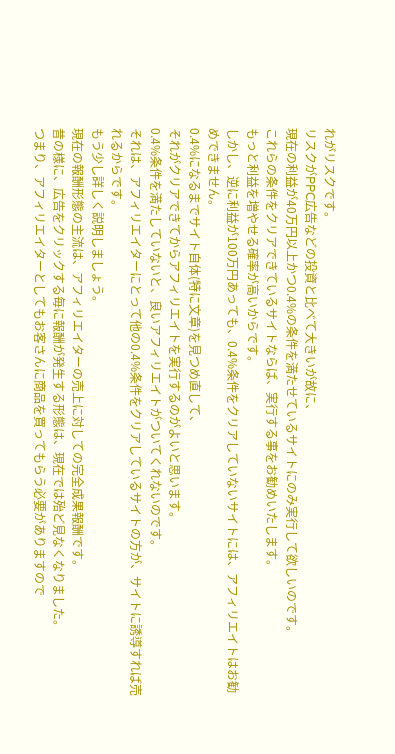れがリスクです。
リスクがPPC広告などの投資と比べて大きいが故に、
現在の利益が40万円以上かつ0.4%の条件を満たせているサイトにのみ実行して欲しいのです。
これらの条件をクリアできているサイトならば、実行する事をお勧めいたします。
もっと利益を増やせる確率が高いからです。
しかし、逆に利益が100万円あっても、0.4%条件をクリアしていないサイトには、アフィリエイトはお勧めできません。
0.4%になるまでサイト自体(特に文章)を見つめ直して、
それがクリアできてからアフィリエイトを実行するのがよいと思います。
0.4%条件を満たしていないと、良いアフィリエイトがついてくれないのです。
それは、アフィリエイターにとって他の0.4%条件をクリアしているサイトの方が、サイトに誘導すれば売れるからです。
もう少し詳しく説明しましょう。
現在の報酬形態の主流は、アフィリエイターの売上に対しての完全成果報酬です。
昔の様に、広告をクリックする毎に報酬が発生する形態は、現在では殆ど見なくなりました。
つまり、アフィリエイターとしてもお客さんに商品を買ってもらう必要がありますので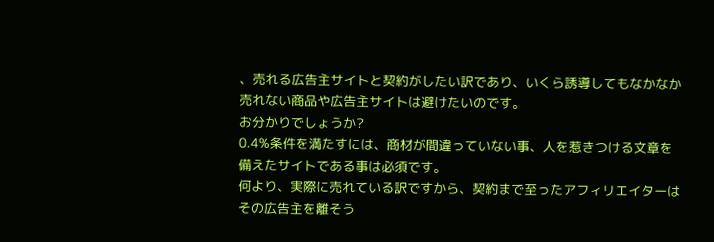、売れる広告主サイトと契約がしたい訳であり、いくら誘導してもなかなか売れない商品や広告主サイトは避けたいのです。
お分かりでしょうか?
0.4%条件を満たすには、商材が間違っていない事、人を惹きつける文章を備えたサイトである事は必須です。
何より、実際に売れている訳ですから、契約まで至ったアフィリエイターはその広告主を離そう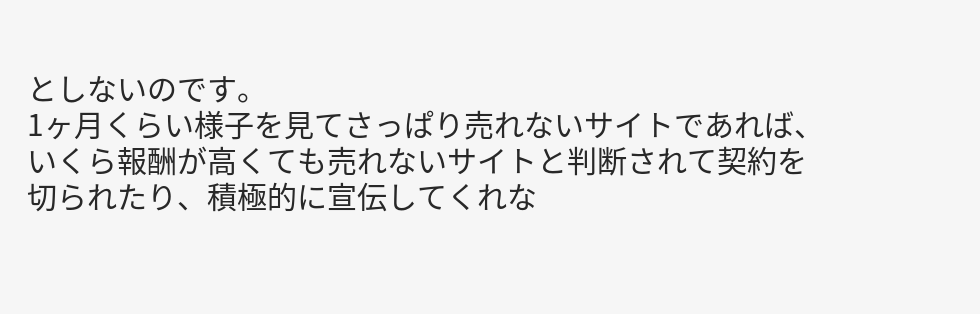としないのです。
1ヶ月くらい様子を見てさっぱり売れないサイトであれば、
いくら報酬が高くても売れないサイトと判断されて契約を切られたり、積極的に宣伝してくれな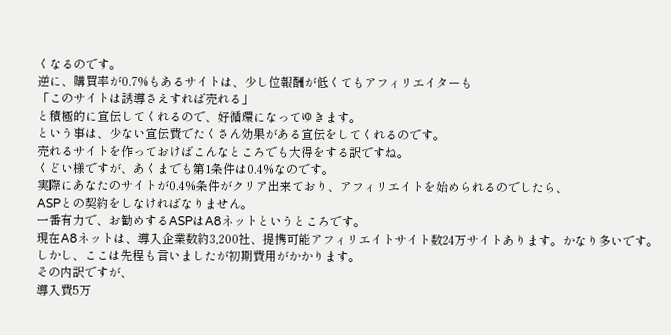くなるのです。
逆に、購買率が0.7%もあるサイトは、少し位報酬が低くてもアフィリエイターも
「このサイトは誘導さえすれば売れる」
と積極的に宣伝してくれるので、好循環になってゆきます。
という事は、少ない宣伝費でたくさん効果がある宣伝をしてくれるのです。
売れるサイトを作っておけばこんなところでも大得をする訳ですね。
くどい様ですが、あくまでも第1条件は0.4%なのです。
実際にあなたのサイトが0.4%条件がクリア出来ており、アフィリエイトを始められるのでしたら、
ASPとの契約をしなければなりません。
一番有力で、お勧めするASPはA8ネットというところです。
現在A8ネットは、導入企業数約3,200社、提携可能アフィリエイトサイト数24万サイトあります。かなり多いです。
しかし、ここは先程も言いましたが初期費用がかかります。
その内訳ですが、
導入費5万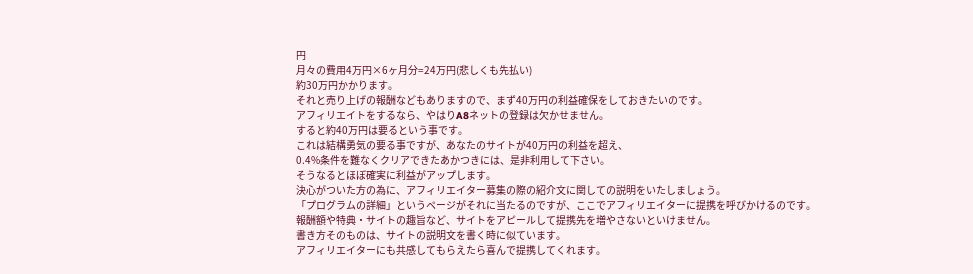円
月々の費用4万円×6ヶ月分=24万円(悲しくも先払い)
約30万円かかります。
それと売り上げの報酬などもありますので、まず40万円の利益確保をしておきたいのです。
アフィリエイトをするなら、やはりA8ネットの登録は欠かせません。
すると約40万円は要るという事です。
これは結構勇気の要る事ですが、あなたのサイトが40万円の利益を超え、
0.4%条件を難なくクリアできたあかつきには、是非利用して下さい。
そうなるとほぼ確実に利益がアップします。
決心がついた方の為に、アフィリエイター募集の際の紹介文に関しての説明をいたしましょう。
「プログラムの詳細」というページがそれに当たるのですが、ここでアフィリエイターに提携を呼びかけるのです。
報酬額や特典・サイトの趣旨など、サイトをアピールして提携先を増やさないといけません。
書き方そのものは、サイトの説明文を書く時に似ています。
アフィリエイターにも共感してもらえたら喜んで提携してくれます。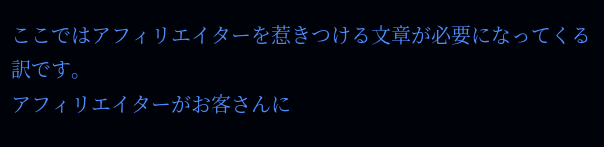ここではアフィリエイターを惹きつける文章が必要になってくる訳です。
アフィリエイターがお客さんに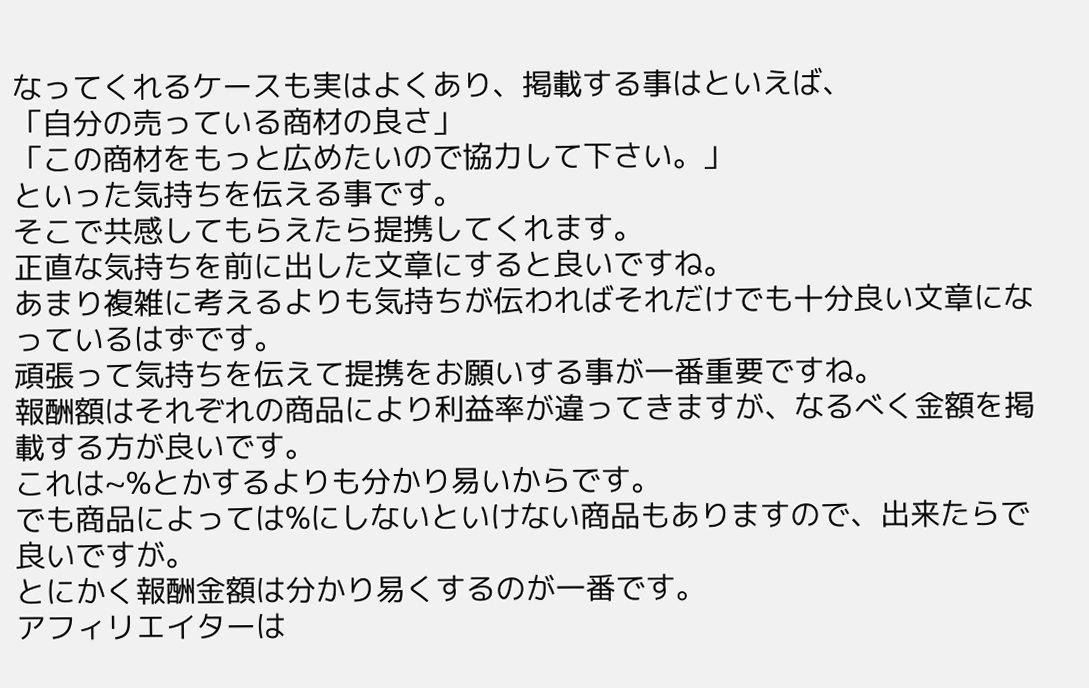なってくれるケースも実はよくあり、掲載する事はといえば、
「自分の売っている商材の良さ」
「この商材をもっと広めたいので協力して下さい。」
といった気持ちを伝える事です。
そこで共感してもらえたら提携してくれます。
正直な気持ちを前に出した文章にすると良いですね。
あまり複雑に考えるよりも気持ちが伝わればそれだけでも十分良い文章になっているはずです。
頑張って気持ちを伝えて提携をお願いする事が一番重要ですね。
報酬額はそれぞれの商品により利益率が違ってきますが、なるべく金額を掲載する方が良いです。
これは~%とかするよりも分かり易いからです。
でも商品によっては%にしないといけない商品もありますので、出来たらで良いですが。
とにかく報酬金額は分かり易くするのが一番です。
アフィリエイターは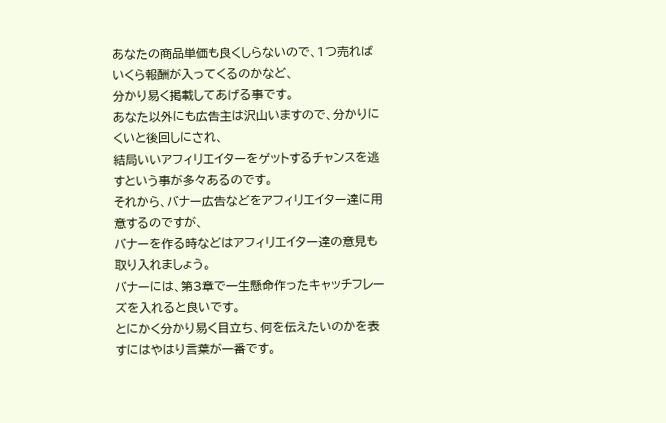あなたの商品単価も良くしらないので、1つ売ればいくら報酬が入ってくるのかなど、
分かり易く掲載してあげる事です。
あなた以外にも広告主は沢山いますので、分かりにくいと後回しにされ、
結局いいアフィリエイターをゲットするチャンスを逃すという事が多々あるのです。
それから、バナー広告などをアフィリエイター達に用意するのですが、
バナーを作る時などはアフィリエイター達の意見も取り入れましょう。
バナーには、第3章で一生懸命作ったキャッチフレーズを入れると良いです。
とにかく分かり易く目立ち、何を伝えたいのかを表すにはやはり言葉が一番です。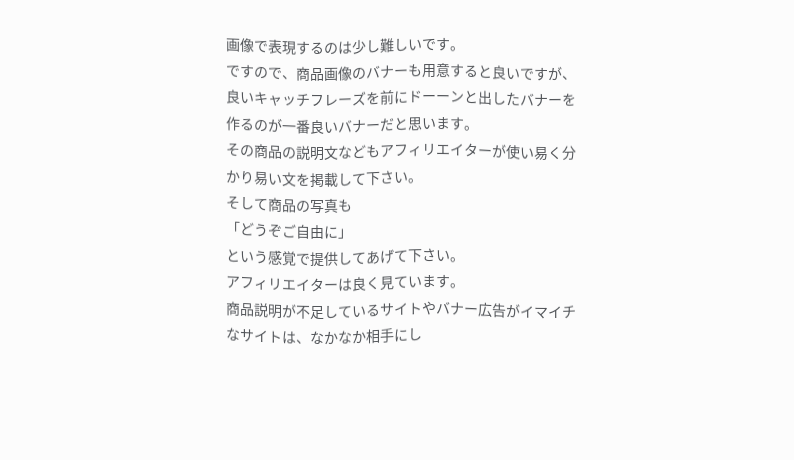画像で表現するのは少し難しいです。
ですので、商品画像のバナーも用意すると良いですが、
良いキャッチフレーズを前にドーーンと出したバナーを作るのが一番良いバナーだと思います。
その商品の説明文などもアフィリエイターが使い易く分かり易い文を掲載して下さい。
そして商品の写真も
「どうぞご自由に」
という感覚で提供してあげて下さい。
アフィリエイターは良く見ています。
商品説明が不足しているサイトやバナー広告がイマイチなサイトは、なかなか相手にし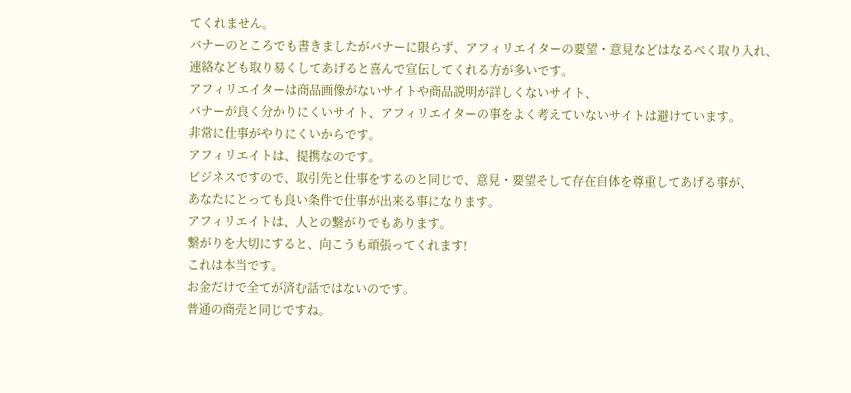てくれません。
バナーのところでも書きましたがバナーに限らず、アフィリエイターの要望・意見などはなるべく取り入れ、
連絡なども取り易くしてあげると喜んで宣伝してくれる方が多いです。
アフィリエイターは商品画像がないサイトや商品説明が詳しくないサイト、
バナーが良く分かりにくいサイト、アフィリエイターの事をよく考えていないサイトは避けています。
非常に仕事がやりにくいからです。
アフィリエイトは、提携なのです。
ビジネスですので、取引先と仕事をするのと同じで、意見・要望そして存在自体を尊重してあげる事が、
あなたにとっても良い条件で仕事が出来る事になります。
アフィリエイトは、人との繋がりでもあります。
繋がりを大切にすると、向こうも頑張ってくれます!
これは本当です。
お金だけで全てが済む話ではないのです。
普通の商売と同じですね。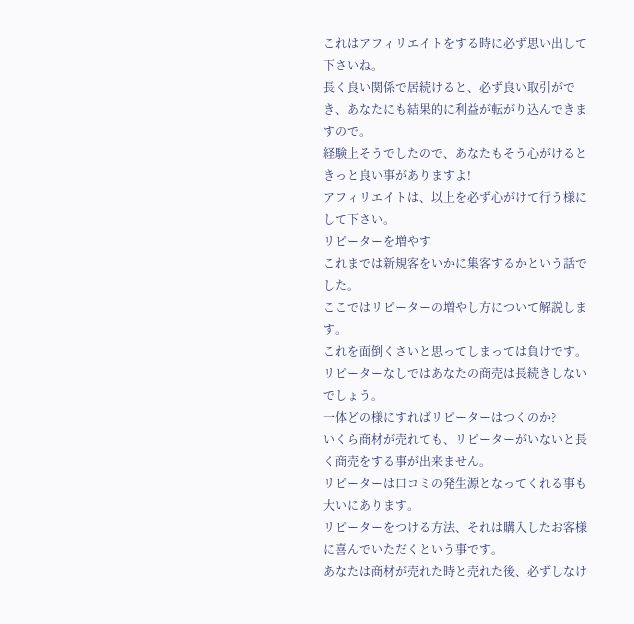これはアフィリエイトをする時に必ず思い出して下さいね。
長く良い関係で居続けると、必ず良い取引ができ、あなたにも結果的に利益が転がり込んできますので。
経験上そうでしたので、あなたもそう心がけるときっと良い事がありますよ!
アフィリエイトは、以上を必ず心がけて行う様にして下さい。
リピーターを増やす
これまでは新規客をいかに集客するかという話でした。
ここではリピーターの増やし方について解説します。
これを面倒くさいと思ってしまっては負けです。
リピーターなしではあなたの商売は長続きしないでしょう。
一体どの様にすればリピーターはつくのか?
いくら商材が売れても、リピーターがいないと長く商売をする事が出来ません。
リピーターは口コミの発生源となってくれる事も大いにあります。
リピーターをつける方法、それは購入したお客様に喜んでいただくという事です。
あなたは商材が売れた時と売れた後、必ずしなけ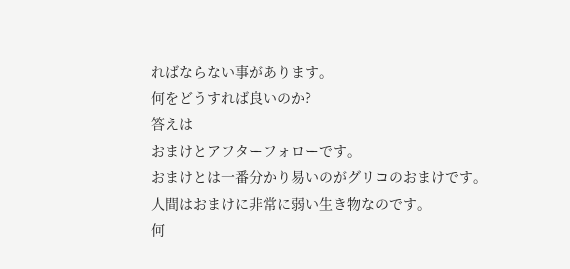ればならない事があります。
何をどうすれば良いのか?
答えは
おまけとアフターフォローです。
おまけとは一番分かり易いのがグリコのおまけです。
人間はおまけに非常に弱い生き物なのです。
何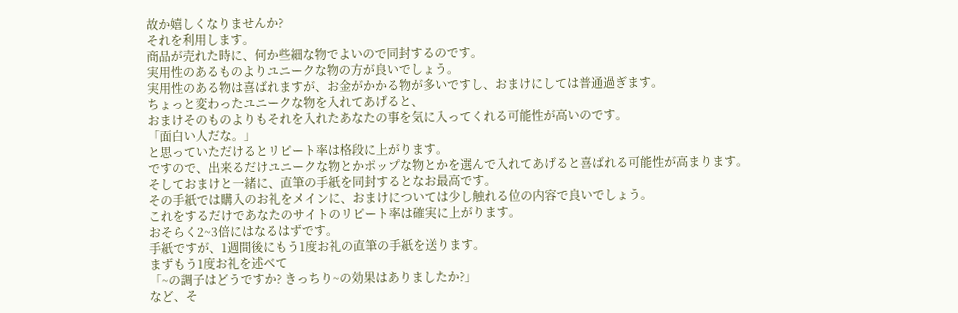故か嬉しくなりませんか?
それを利用します。
商品が売れた時に、何か些細な物でよいので同封するのです。
実用性のあるものよりユニークな物の方が良いでしょう。
実用性のある物は喜ばれますが、お金がかかる物が多いですし、おまけにしては普通過ぎます。
ちょっと変わったユニークな物を入れてあげると、
おまけそのものよりもそれを入れたあなたの事を気に入ってくれる可能性が高いのです。
「面白い人だな。」
と思っていただけるとリピート率は格段に上がります。
ですので、出来るだけユニークな物とかポップな物とかを選んで入れてあげると喜ばれる可能性が高まります。
そしておまけと一緒に、直筆の手紙を同封するとなお最高です。
その手紙では購入のお礼をメインに、おまけについては少し触れる位の内容で良いでしょう。
これをするだけであなたのサイトのリピート率は確実に上がります。
おそらく2~3倍にはなるはずです。
手紙ですが、1週間後にもう1度お礼の直筆の手紙を送ります。
まずもう1度お礼を述べて
「~の調子はどうですか? きっちり~の効果はありましたか?」
など、そ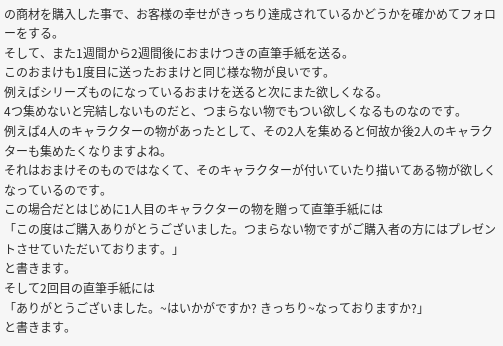の商材を購入した事で、お客様の幸せがきっちり達成されているかどうかを確かめてフォローをする。
そして、また1週間から2週間後におまけつきの直筆手紙を送る。
このおまけも1度目に送ったおまけと同じ様な物が良いです。
例えばシリーズものになっているおまけを送ると次にまた欲しくなる。
4つ集めないと完結しないものだと、つまらない物でもつい欲しくなるものなのです。
例えば4人のキャラクターの物があったとして、その2人を集めると何故か後2人のキャラクターも集めたくなりますよね。
それはおまけそのものではなくて、そのキャラクターが付いていたり描いてある物が欲しくなっているのです。
この場合だとはじめに1人目のキャラクターの物を贈って直筆手紙には
「この度はご購入ありがとうございました。つまらない物ですがご購入者の方にはプレゼントさせていただいております。」
と書きます。
そして2回目の直筆手紙には
「ありがとうございました。~はいかがですか? きっちり~なっておりますか?」
と書きます。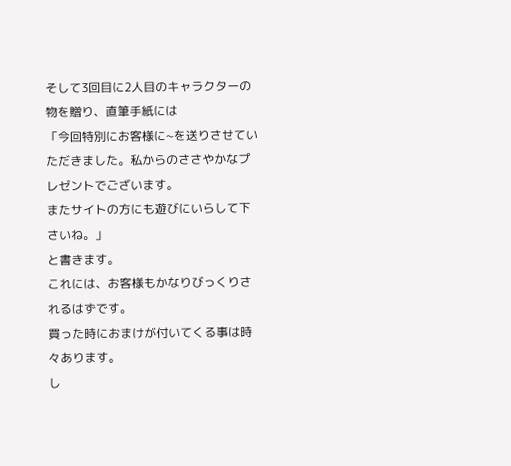そして3回目に2人目のキャラクターの物を贈り、直筆手紙には
「今回特別にお客様に~を送りさせていただきました。私からのささやかなプレゼントでございます。
またサイトの方にも遊びにいらして下さいね。」
と書きます。
これには、お客様もかなりびっくりされるはずです。
買った時におまけが付いてくる事は時々あります。
し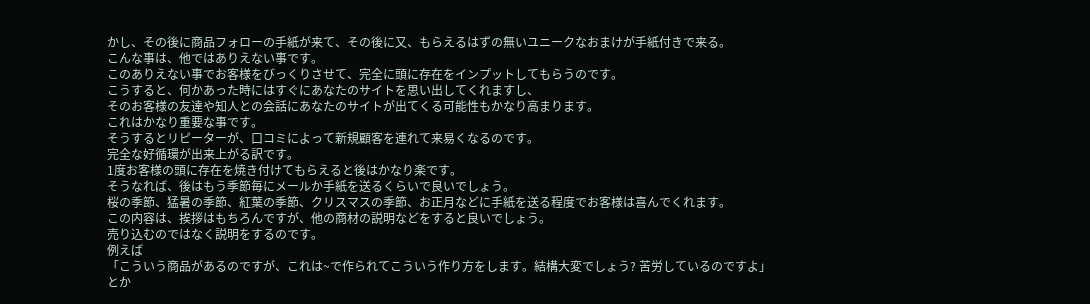かし、その後に商品フォローの手紙が来て、その後に又、もらえるはずの無いユニークなおまけが手紙付きで来る。
こんな事は、他ではありえない事です。
このありえない事でお客様をびっくりさせて、完全に頭に存在をインプットしてもらうのです。
こうすると、何かあった時にはすぐにあなたのサイトを思い出してくれますし、
そのお客様の友達や知人との会話にあなたのサイトが出てくる可能性もかなり高まります。
これはかなり重要な事です。
そうするとリピーターが、口コミによって新規顧客を連れて来易くなるのです。
完全な好循環が出来上がる訳です。
1度お客様の頭に存在を焼き付けてもらえると後はかなり楽です。
そうなれば、後はもう季節毎にメールか手紙を送るくらいで良いでしょう。
桜の季節、猛暑の季節、紅葉の季節、クリスマスの季節、お正月などに手紙を送る程度でお客様は喜んでくれます。
この内容は、挨拶はもちろんですが、他の商材の説明などをすると良いでしょう。
売り込むのではなく説明をするのです。
例えば
「こういう商品があるのですが、これは~で作られてこういう作り方をします。結構大変でしょう? 苦労しているのですよ」
とか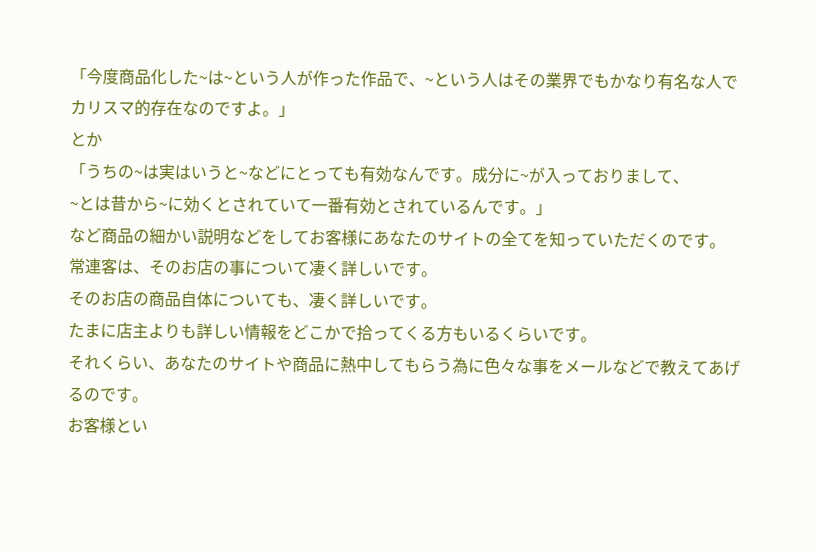「今度商品化した~は~という人が作った作品で、~という人はその業界でもかなり有名な人でカリスマ的存在なのですよ。」
とか
「うちの~は実はいうと~などにとっても有効なんです。成分に~が入っておりまして、
~とは昔から~に効くとされていて一番有効とされているんです。」
など商品の細かい説明などをしてお客様にあなたのサイトの全てを知っていただくのです。
常連客は、そのお店の事について凄く詳しいです。
そのお店の商品自体についても、凄く詳しいです。
たまに店主よりも詳しい情報をどこかで拾ってくる方もいるくらいです。
それくらい、あなたのサイトや商品に熱中してもらう為に色々な事をメールなどで教えてあげるのです。
お客様とい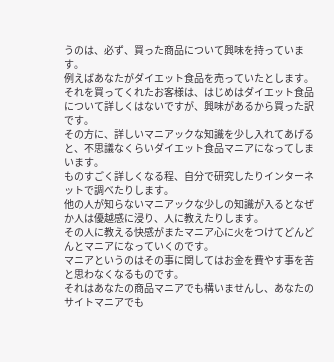うのは、必ず、買った商品について興味を持っています。
例えばあなたがダイエット食品を売っていたとします。
それを買ってくれたお客様は、はじめはダイエット食品について詳しくはないですが、興味があるから買った訳です。
その方に、詳しいマニアックな知識を少し入れてあげると、不思議なくらいダイエット食品マニアになってしまいます。
ものすごく詳しくなる程、自分で研究したりインターネットで調べたりします。
他の人が知らないマニアックな少しの知識が入るとなぜか人は優越感に浸り、人に教えたりします。
その人に教える快感がまたマニア心に火をつけてどんどんとマニアになっていくのです。
マニアというのはその事に関してはお金を費やす事を苦と思わなくなるものです。
それはあなたの商品マニアでも構いませんし、あなたのサイトマニアでも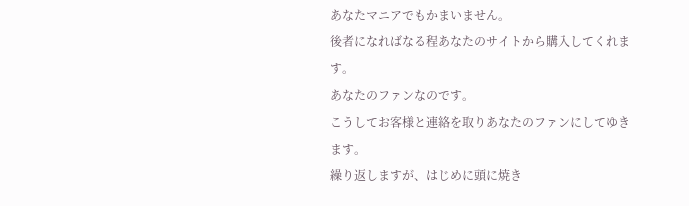あなたマニアでもかまいません。
後者になればなる程あなたのサイトから購入してくれます。
あなたのファンなのです。
こうしてお客様と連絡を取りあなたのファンにしてゆきます。
繰り返しますが、はじめに頭に焼き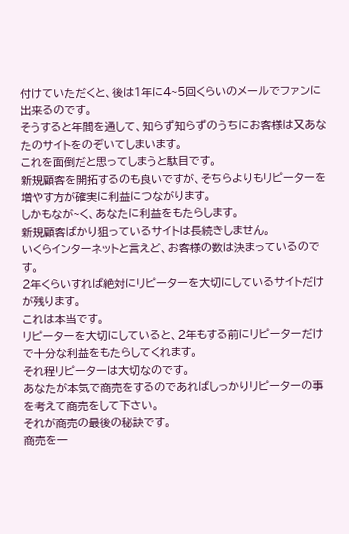付けていただくと、後は1年に4~5回くらいのメールでファンに出来るのです。
そうすると年間を通して、知らず知らずのうちにお客様は又あなたのサイトをのぞいてしまいます。
これを面倒だと思ってしまうと駄目です。
新規顧客を開拓するのも良いですが、そちらよりもリピーターを増やす方が確実に利益につながります。
しかもなが~く、あなたに利益をもたらします。
新規顧客ばかり狙っているサイトは長続きしません。
いくらインターネットと言えど、お客様の数は決まっているのです。
2年くらいすれば絶対にリピーターを大切にしているサイトだけが残ります。
これは本当です。
リピーターを大切にしていると、2年もする前にリピーターだけで十分な利益をもたらしてくれます。
それ程リピーターは大切なのです。
あなたが本気で商売をするのであればしっかりリピーターの事を考えて商売をして下さい。
それが商売の最後の秘訣です。
商売を一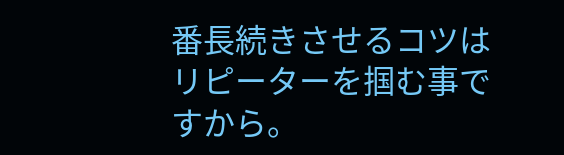番長続きさせるコツはリピーターを掴む事ですから。